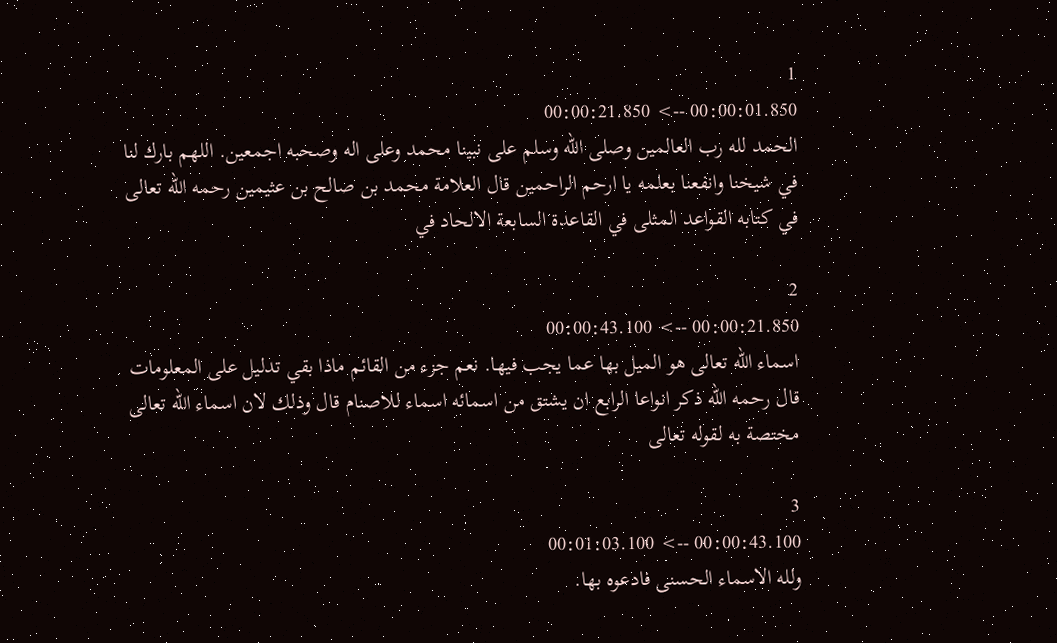1
00:00:01.850 --> 00:00:21.850
الحمد لله رب العالمين وصلى الله وسلم على نبينا محمد وعلى اله وصحبه اجمعين. اللهم بارك لنا في شيخنا وانفعنا بعلمه يا ارحم الراحمين قال العلامة محمد بن صالح بن عثيمين رحمه الله تعالى في كتابه القواعد المثلى في القاعدة السابعة الالحاد في

2
00:00:21.850 --> 00:00:43.100
اسماء الله تعالى هو الميل بها عما يجب فيها. نعم جزء من القائم ماذا بقي تدليل على المعلومات قال رحمه الله ذكر انواعا الرابع ان يشتق من اسمائه اسماء للاصنام قال وذلك لان اسماء الله تعالى مختصة به لقوله تعالى

3
00:00:43.100 --> 00:01:03.100
ولله الاسماء الحسنى فادعوه بها.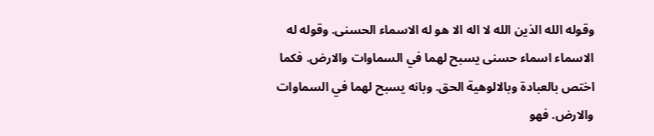وقوله الله الذين الله لا اله الا هو له الاسماء الحسنى. وقوله له الاسماء اسماء حسنى يسبح لهما في السماوات والارض. فكما اختص بالعبادة وبالالوهية الحق. وبانه يسبح لهما في السماوات والارض. فهو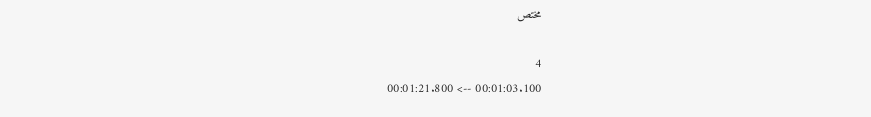مختص

4
00:01:03.100 --> 00:01:21.800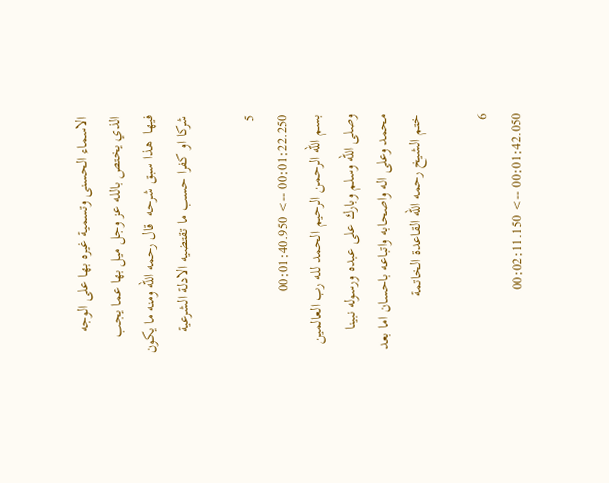الاسماء الحسنى وتسمية غيره بها على الوجه الذي يختص بالله عز وجل ميل بها عما يجب فيها  هذا سبق شرحه  قال رحمه الله ومنه ما يكون شركا او كفرا حسب ما تقتضيه الادلة الشرعية

5
00:01:22.250 --> 00:01:40.950
بسم الله الرحمن الرحيم الحمد لله رب العالمين وصلى الله وسلم وبارك على عبده ورسوله نبينا محمد وعلى اله واصحابه واتباعه باحسان اما بعد ختم الشيخ رحمه الله القاعدة الخاتمة

6
00:01:42.050 --> 00:02:11.150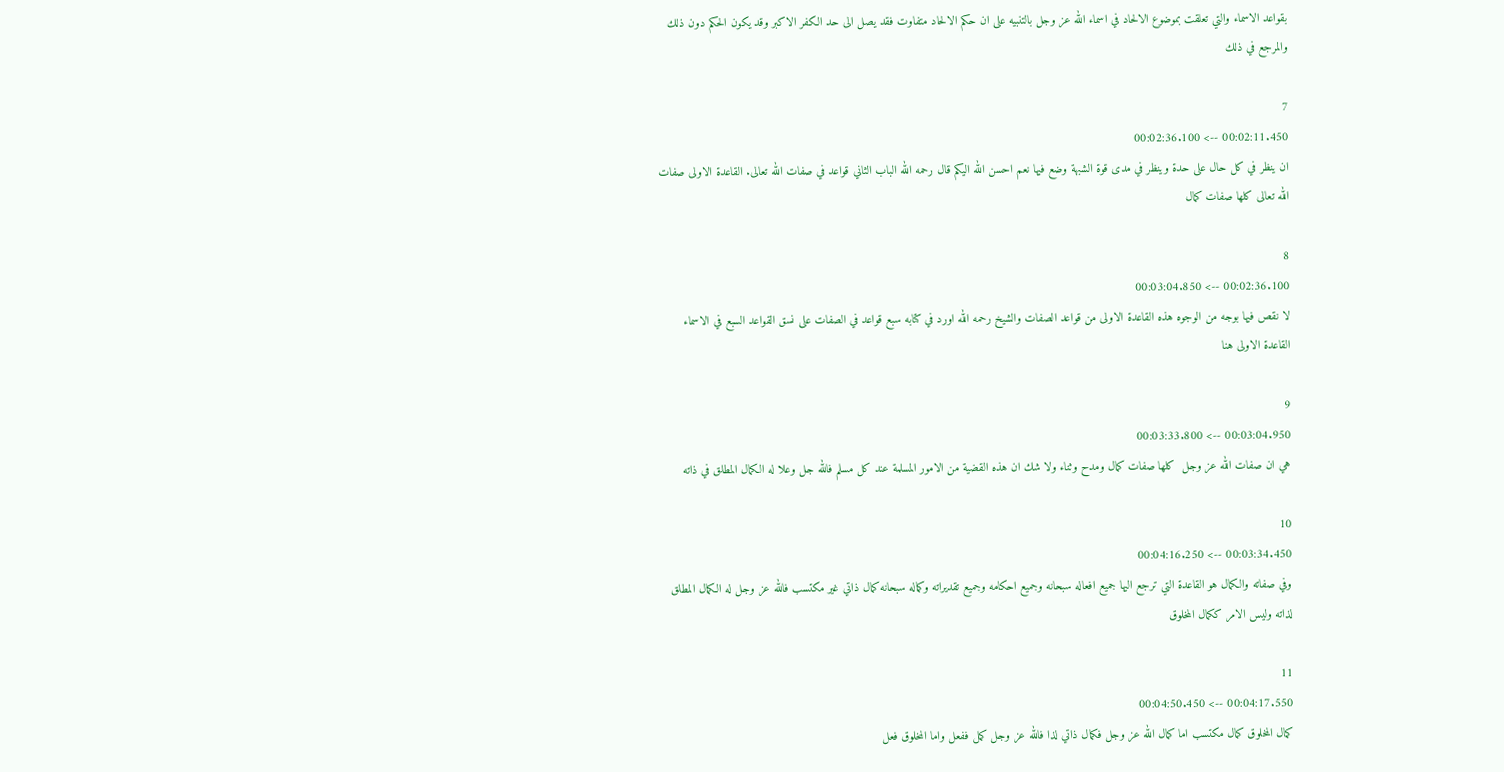بقواعد الاسماء والتي تعلقت بموضوع الالحاد في اسماء الله عز وجل بالتنبيه على ان حكم الالحاد متفاوت فقد يصل الى حد الكفر الاكبر وقد يكون الحكم دون ذلك والمرجع في ذلك

7
00:02:11.450 --> 00:02:36.100
ان ينظر في كل حال على حدة وينظر في مدى قوة الشبهة وضع فيها نعم احسن الله اليكم قال رحمه الله الباب الثاني قواعد في صفات الله تعالى. القاعدة الاولى صفات الله تعالى كلها صفات كمال

8
00:02:36.100 --> 00:03:04.850
لا نقص فيها بوجه من الوجوه هذه القاعدة الاولى من قواعد الصفات والشيخ رحمه الله اورد في كتابه سبع قواعد في الصفات على نسق القواعد السبع في الاسماء  القاعدة الاولى هنا

9
00:03:04.950 --> 00:03:33.800
هي ان صفات الله عز وجل  كلها صفات كمال ومدح وثناء ولا شك ان هذه القضية من الامور المسلمة عند كل مسلم فالله جل وعلا له الكمال المطلق في ذاته

10
00:03:34.450 --> 00:04:16.250
وفي صفاته والكمال هو القاعدة التي ترجع اليها جميع افعاله سبحانه وجميع احكامه وجميع تقديراته وكماله سبحانه كمال ذاتي غير مكتسب فالله عز وجل له الكمال المطلق لذاته وليس الامر ككمال المخلوق

11
00:04:17.550 --> 00:04:50.450
كمال المخلوق كمال مكتسب اما كمال الله عز وجل فكمال ذاتي لذا فالله عز وجل كمل ففعل واما المخلوق فعل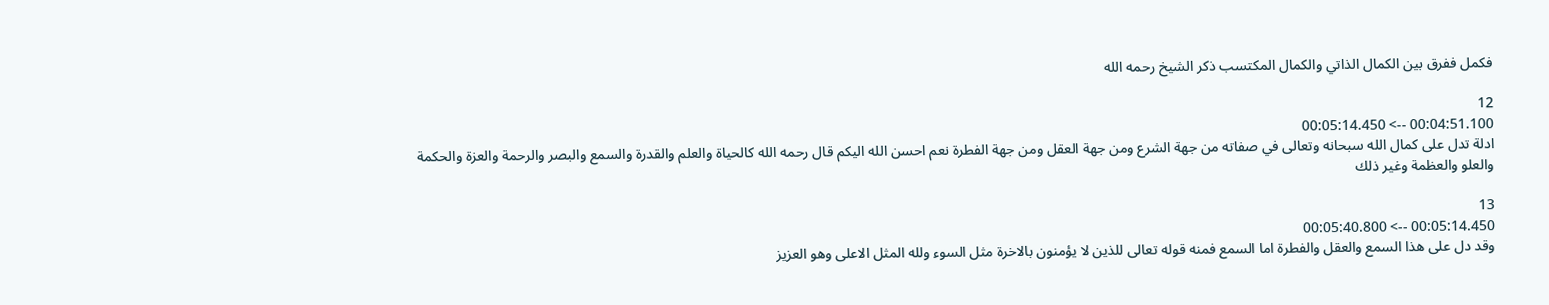فكمل ففرق بين الكمال الذاتي والكمال المكتسب ذكر الشيخ رحمه الله

12
00:04:51.100 --> 00:05:14.450
ادلة تدل على كمال الله سبحانه وتعالى في صفاته من جهة الشرع ومن جهة العقل ومن جهة الفطرة نعم احسن الله اليكم قال رحمه الله كالحياة والعلم والقدرة والسمع والبصر والرحمة والعزة والحكمة والعلو والعظمة وغير ذلك

13
00:05:14.450 --> 00:05:40.800
وقد دل على هذا السمع والعقل والفطرة اما السمع فمنه قوله تعالى للذين لا يؤمنون بالاخرة مثل السوء ولله المثل الاعلى وهو العزيز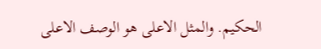الحكيم. والمثل الاعلى هو الوصف الاعلى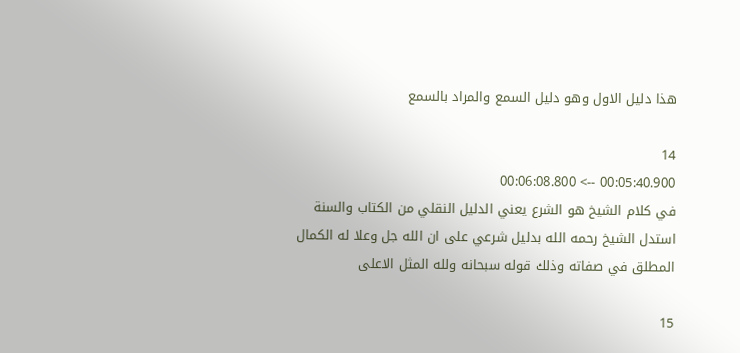هذا دليل الاول وهو دليل السمع والمراد بالسمع

14
00:05:40.900 --> 00:06:08.800
في كلام الشيخ هو الشرع يعني الدليل النقلي من الكتاب والسنة استدل الشيخ رحمه الله بدليل شرعي على ان الله جل وعلا له الكمال المطلق في صفاته وذلك قوله سبحانه ولله المثل الاعلى

15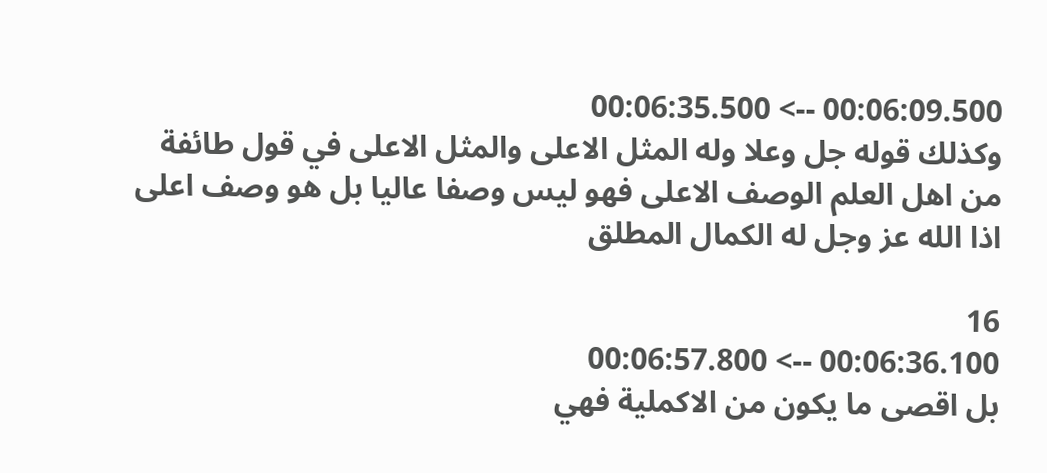00:06:09.500 --> 00:06:35.500
وكذلك قوله جل وعلا وله المثل الاعلى والمثل الاعلى في قول طائفة من اهل العلم الوصف الاعلى فهو ليس وصفا عاليا بل هو وصف اعلى اذا الله عز وجل له الكمال المطلق

16
00:06:36.100 --> 00:06:57.800
بل اقصى ما يكون من الاكملية فهي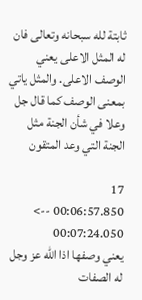ثابتة لله سبحانه وتعالى فان له المثل الاعلى يعني الوصف الاعلى. والمثل ياتي بمعنى الوصف كما قال جل وعلا في شأن الجنة مثل الجنة التي وعد المتقون

17
00:06:57.850 --> 00:07:24.050
يعني وصفها اذا الله عز وجل له الصفات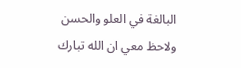البالغة في العلو والحسن ولاحظ معي ان الله تبارك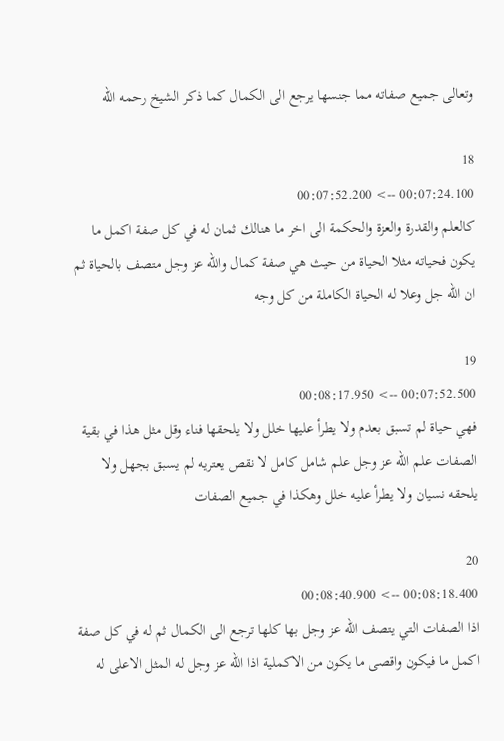وتعالى جميع صفاته مما جنسها يرجع الى الكمال كما ذكر الشيخ رحمه الله

18
00:07:24.100 --> 00:07:52.200
كالعلم والقدرة والعزة والحكمة الى اخر ما هنالك ثمان له في كل صفة اكمل ما يكون فحياته مثلا الحياة من حيث هي صفة كمال والله عز وجل متصف بالحياة ثم ان الله جل وعلا له الحياة الكاملة من كل وجه

19
00:07:52.500 --> 00:08:17.950
فهي حياة لم تسبق بعدم ولا يطرأ عليها خلل ولا يلحقها فناء وقل مثل هذا في بقية الصفات علم الله عز وجل علم شامل كامل لا نقص يعتريه لم يسبق بجهل ولا يلحقه نسيان ولا يطرأ عليه خلل وهكذا في جميع الصفات

20
00:08:18.400 --> 00:08:40.900
اذا الصفات التي يتصف الله عز وجل بها كلها ترجع الى الكمال ثم له في كل صفة اكمل ما فيكون واقصى ما يكون من الاكملية اذا الله عز وجل له المثل الاعلى له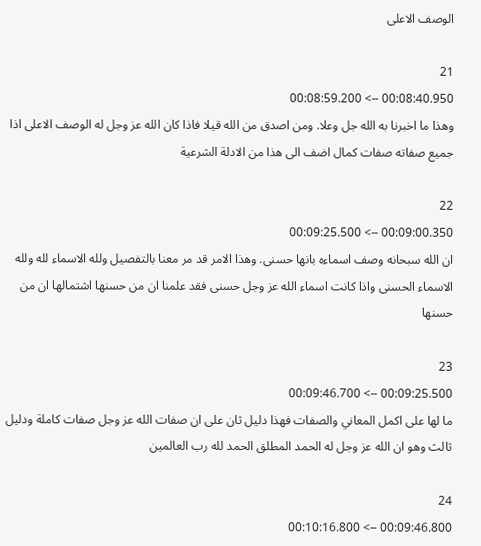الوصف الاعلى

21
00:08:40.950 --> 00:08:59.200
وهذا ما اخبرنا به الله جل وعلا. ومن اصدق من الله قيلا فاذا كان الله عز وجل له الوصف الاعلى اذا جميع صفاته صفات كمال اضف الى هذا من الادلة الشرعية

22
00:09:00.350 --> 00:09:25.500
ان الله سبحانه وصف اسماءه بانها حسنى. وهذا الامر قد مر معنا بالتفصيل ولله الاسماء لله ولله الاسماء الحسنى واذا كانت اسماء الله عز وجل حسنى فقد علمنا ان من حسنها اشتمالها ان من حسنها

23
00:09:25.500 --> 00:09:46.700
ما لها على اكمل المعاني والصفات فهذا دليل ثان على ان صفات الله عز وجل صفات كاملة ودليل ثالث وهو ان الله عز وجل له الحمد المطلق الحمد لله رب العالمين

24
00:09:46.800 --> 00:10:16.800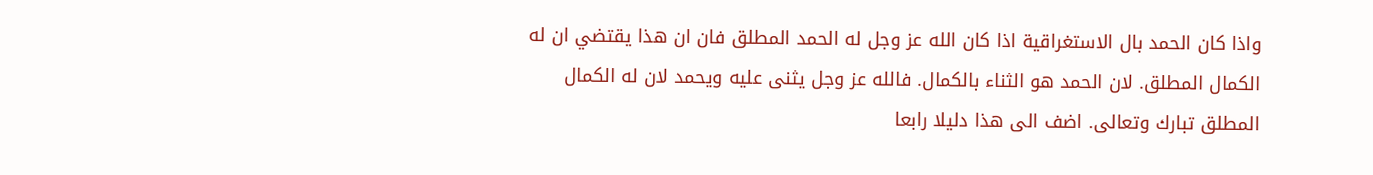واذا كان الحمد بال الاستغراقية اذا كان الله عز وجل له الحمد المطلق فان ان هذا يقتضي ان له الكمال المطلق. لان الحمد هو الثناء بالكمال. فالله عز وجل يثنى عليه ويحمد لان له الكمال المطلق تبارك وتعالى. اضف الى هذا دليلا رابعا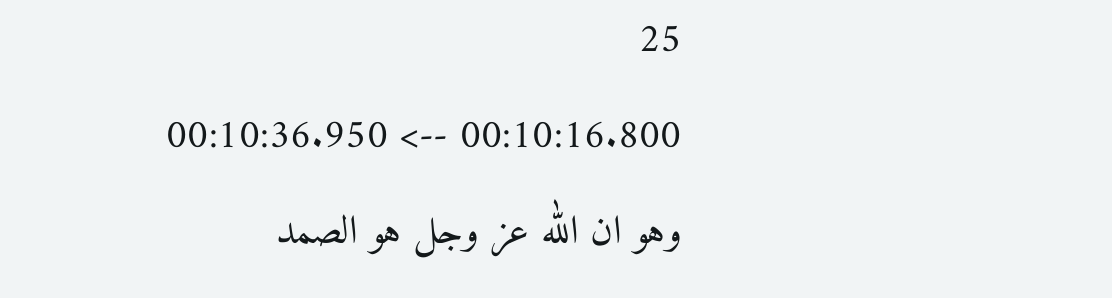25
00:10:16.800 --> 00:10:36.950
وهو ان الله عز وجل هو الصمد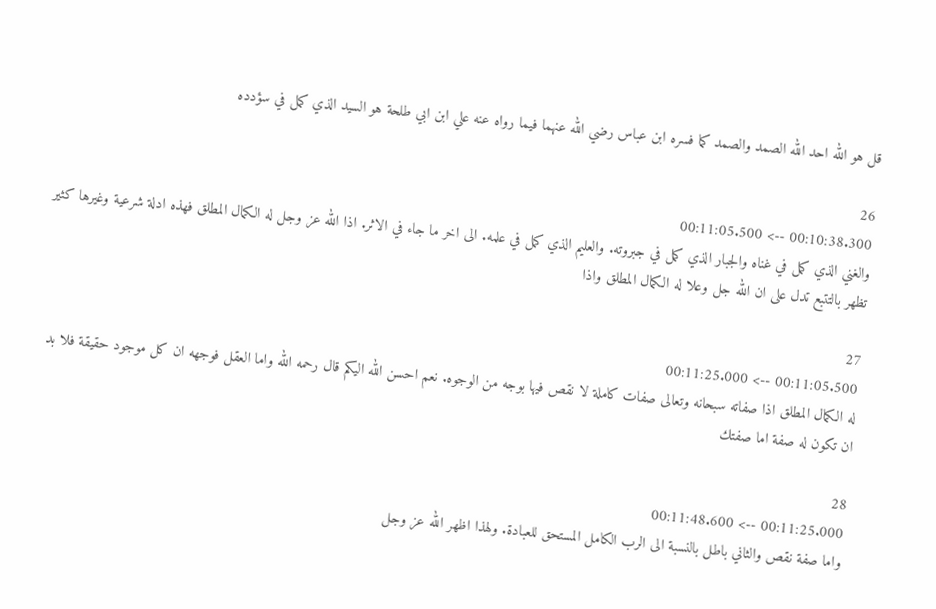قل هو الله احد الله الصمد والصمد كما فسره ابن عباس رضي الله عنهما فيما رواه عنه علي ابن ابي طلحة هو السيد الذي كمل في سؤدده

26
00:10:38.300 --> 00:11:05.500
والغني الذي كمل في غناه والجبار الذي كمل في جبروته. والعليم الذي كمل في علمه. الى اخر ما جاء في الاثر. اذا الله عز وجل له الكمال المطلق فهذه ادلة شرعية وغيرها كثير تظهر بالتتبع تدل على ان الله جل وعلا له الكمال المطلق واذا

27
00:11:05.500 --> 00:11:25.000
له الكمال المطلق اذا صفاته سبحانه وتعالى صفات كاملة لا نقص فيها بوجه من الوجوه. نعم احسن الله اليكم قال رحمه الله واما العقل فوجهه ان كل موجود حقيقة فلا بد ان تكون له صفة اما صفتك

28
00:11:25.000 --> 00:11:48.600
واما صفة نقص والثاني باطل بالنسبة الى الرب الكامل المستحق للعبادة. ولهذا اظهر الله عز وجل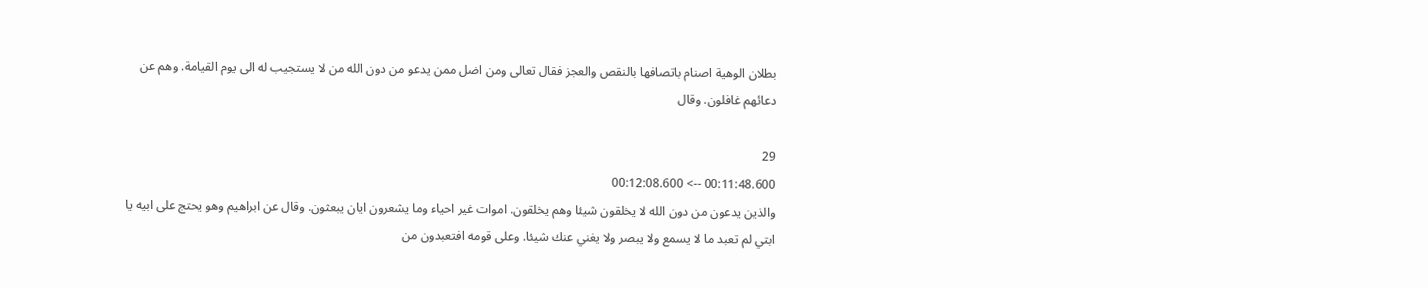بطلان الوهية اصنام باتصافها بالنقص والعجز فقال تعالى ومن اضل ممن يدعو من دون الله من لا يستجيب له الى يوم القيامة. وهم عن دعائهم غافلون. وقال

29
00:11:48.600 --> 00:12:08.600
والذين يدعون من دون الله لا يخلقون شيئا وهم يخلقون. اموات غير احياء وما يشعرون ايان يبعثون. وقال عن ابراهيم وهو يحتج على ابيه يا ابتي لم تعبد ما لا يسمع ولا يبصر ولا يغني عنك شيئا. وعلى قومه افتعبدون من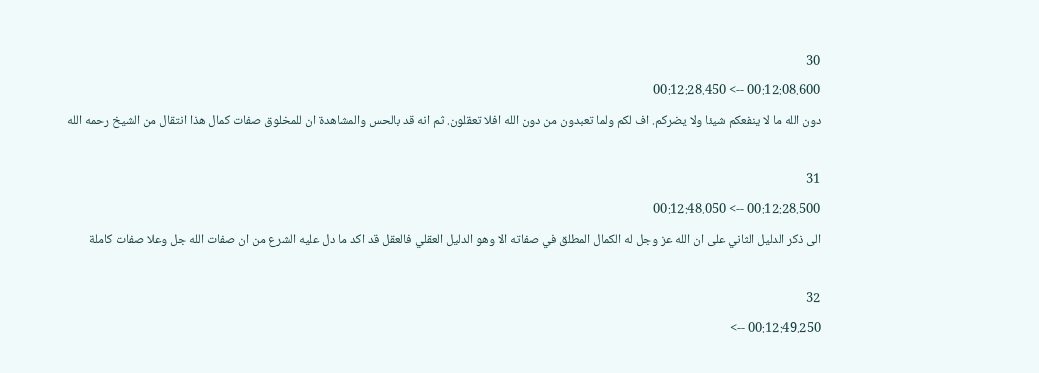30
00:12:08.600 --> 00:12:28.450
دون الله ما لا ينفعكم شيئا ولا يضركم. اف لكم ولما تعبدون من دون الله افلا تعقلون. ثم انه قد بالحس والمشاهدة ان للمخلوق صفات كمال هذا انتقال من الشيخ رحمه الله

31
00:12:28.500 --> 00:12:48.050
الى ذكر الدليل الثاني على ان الله عز وجل له الكمال المطلق في صفاته الا وهو الدليل العقلي فالعقل قد اكد ما دل عليه الشرع من ان صفات الله جل وعلا صفات كاملة

32
00:12:49.250 -->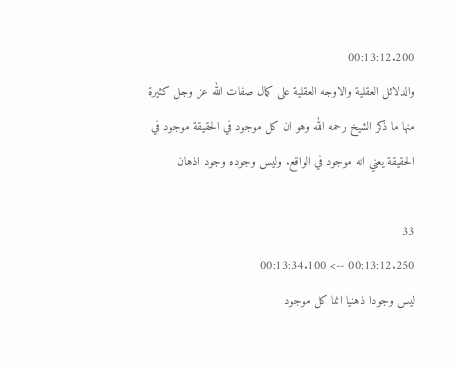00:13:12.200
والدلائل العقلية والاوجه العقلية على كمال صفات الله عز وجل كثيرة منها ما ذكر الشيخ رحمه الله وهو ان كل موجود في الحقيقة موجود في الحقيقة يعني انه موجود في الواقع. وليس وجوده وجود اذهان

33
00:13:12.250 --> 00:13:34.100
ليس وجودا ذهنيا انما كل موجود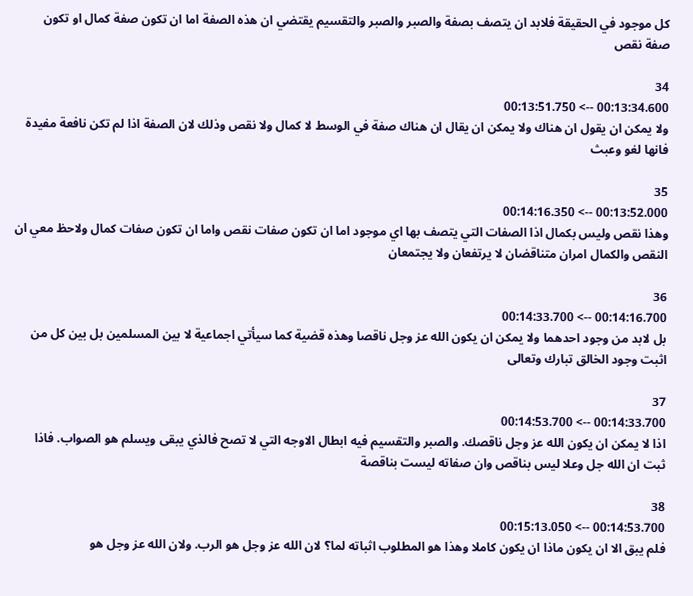كل موجود في الحقيقة فلابد ان يتصف بصفة والصبر والصبر والتقسيم يقتضي ان هذه الصفة اما ان تكون صفة كمال او تكون صفة نقص

34
00:13:34.600 --> 00:13:51.750
ولا يمكن ان يقول ان هناك ولا يمكن ان يقال ان هناك صفة في الوسط لا كمال ولا نقص وذلك لان الصفة اذا لم تكن نافعة مفيدة فانها لغو وعبث

35
00:13:52.000 --> 00:14:16.350
وهذا نقص وليس بكمال اذا الصفات التي يتصف بها اي موجود اما ان تكون صفات نقص واما ان تكون صفات كمال ولاحظ معي ان النقص والكمال امران متناقضان لا يرتفعان ولا يجتمعان

36
00:14:16.700 --> 00:14:33.700
بل لابد من وجود احدهما ولا يمكن ان يكون الله عز وجل ناقصا وهذه قضية كما سيأتي اجماعية لا بين المسلمين بل بين كل من اثبت وجود الخالق تبارك وتعالى

37
00:14:33.700 --> 00:14:53.700
اذا لا يمكن ان يكون الله عز وجل ناقصك. والصبر والتقسيم فيه ابطال الاوجه التي لا تصح فالذي يبقى ويسلم هو الصواب. فاذا ثبت ان الله جل وعلا ليس بناقص وان صفاته ليست بناقصة

38
00:14:53.700 --> 00:15:13.050
فلم يبق الا ان يكون ماذا ان يكون كاملا وهذا هو المطلوب اثباته لما؟ لان الله عز وجل هو الرب. ولان الله عز وجل هو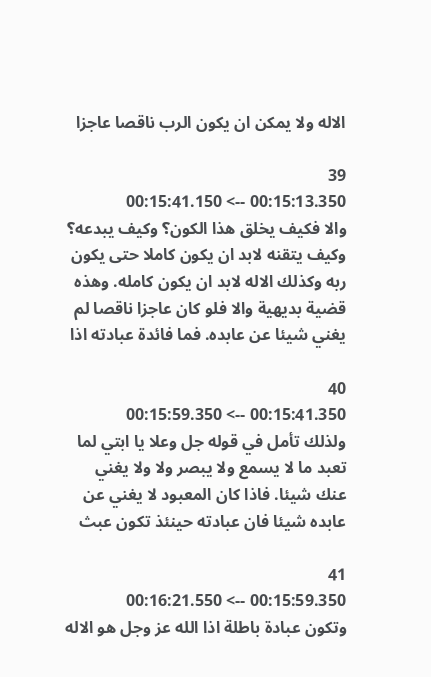الاله ولا يمكن ان يكون الرب ناقصا عاجزا

39
00:15:13.350 --> 00:15:41.150
والا فكيف يخلق هذا الكون؟ وكيف يبدعه؟ وكيف يتقنه لابد ان يكون كاملا حتى يكون ربه وكذلك الاله لابد ان يكون كامله. وهذه قضية بديهية والا فلو كان عاجزا ناقصا لم يغني شيئا عن عابده. فما فائدة عبادته اذا

40
00:15:41.350 --> 00:15:59.350
ولذلك تأمل في قوله جل وعلا يا ابتي لما تعبد ما لا يسمع ولا يبصر ولا ولا يغني عنك شيئا. فاذا كان المعبود لا يغني عن عابده شيئا فان عبادته حينئذ تكون عبث

41
00:15:59.350 --> 00:16:21.550
وتكون عبادة باطلة اذا الله عز وجل هو الاله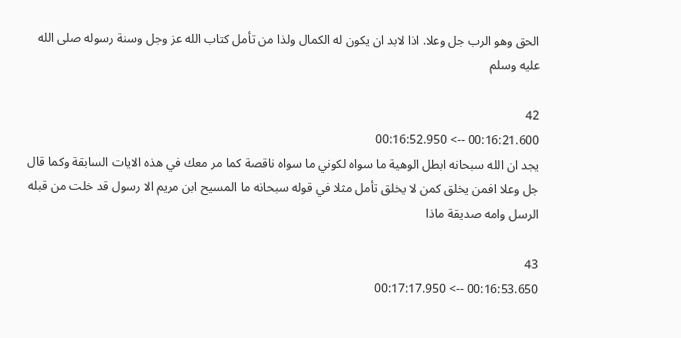الحق وهو الرب جل وعلا. اذا لابد ان يكون له الكمال ولذا من تأمل كتاب الله عز وجل وسنة رسوله صلى الله عليه وسلم

42
00:16:21.600 --> 00:16:52.950
يجد ان الله سبحانه ابطل الوهية ما سواه لكوني ما سواه ناقصة كما مر معك في هذه الايات السابقة وكما قال جل وعلا افمن يخلق كمن لا يخلق تأمل مثلا في قوله سبحانه ما المسيح ابن مريم الا رسول قد خلت من قبله الرسل وامه صديقة ماذا

43
00:16:53.650 --> 00:17:17.950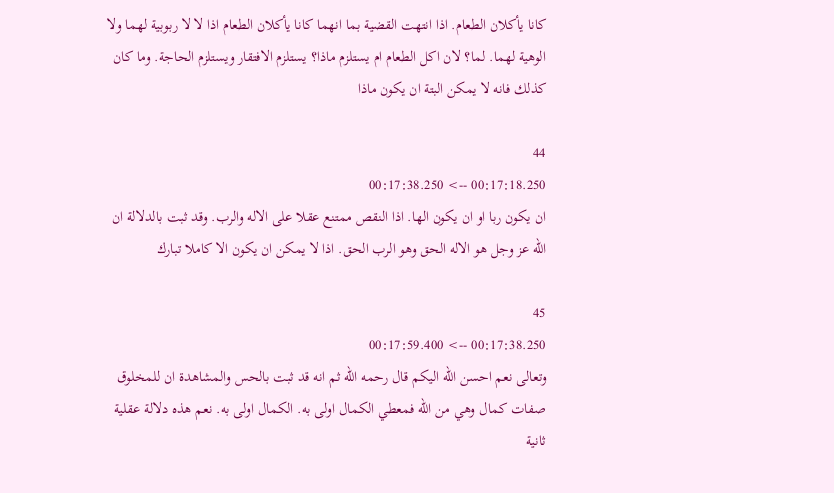كانا يأكلان الطعام. اذا انتهت القضية بما انهما كانا يأكلان الطعام اذا لا لا ربوبية لهما ولا الوهية لهما. لما؟ لان اكل الطعام ام يستلزم ماذا؟ يستلزم الافتقار ويستلزم الحاجة. وما كان كذلك فانه لا يمكن البتة ان يكون ماذا

44
00:17:18.250 --> 00:17:38.250
ان يكون ربا او ان يكون الها. اذا النقص ممتنع عقلا على الاله والرب. وقد ثبت بالدلالة ان الله عز وجل هو الاله الحق وهو الرب الحق. اذا لا يمكن ان يكون الا كاملا تبارك

45
00:17:38.250 --> 00:17:59.400
وتعالى نعم احسن الله اليكم قال رحمه الله ثم انه قد ثبت بالحس والمشاهدة ان للمخلوق صفات كمال وهي من الله فمعطي الكمال اولى به. الكمال اولى به. نعم هذه دلالة عقلية ثانية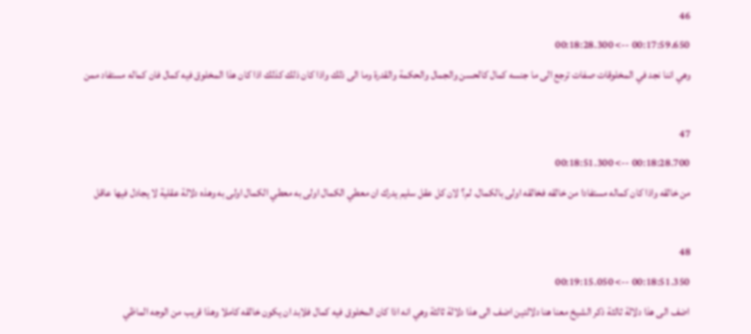46
00:17:59.650 --> 00:18:28.300
وهي اننا نجد في المخلوقات صفات ترجع الى ما جنسه كمال كالحسن والجمال والحكمة والقدرة وما الى ذلك واذا كان ذلك كذلك اذا كان هذا المخلوق فيه كمال فان كماله مستفاد ممن

47
00:18:28.700 --> 00:18:51.300
من خالقه واذا كان كماله مستفادا من خالقه فخالقه اولى بالكمال. لم؟ لان كل عقل سليم يدرك ان معطي الكمال اولى به معطي الكمال اولى به وهذه دلالة عقلية لا يجادل فيها عاقل

48
00:18:51.350 --> 00:19:15.050
اضف الى هذا دلالة ثالثة ذكر الشيخ معنا هنا دلالتين اضف الى هذا دلالة ثالثة وهي انه اذا كان المخلوق فيه كمال فلابد ان يكون خالقه كاملا وهذا قريب من الوجه الماظي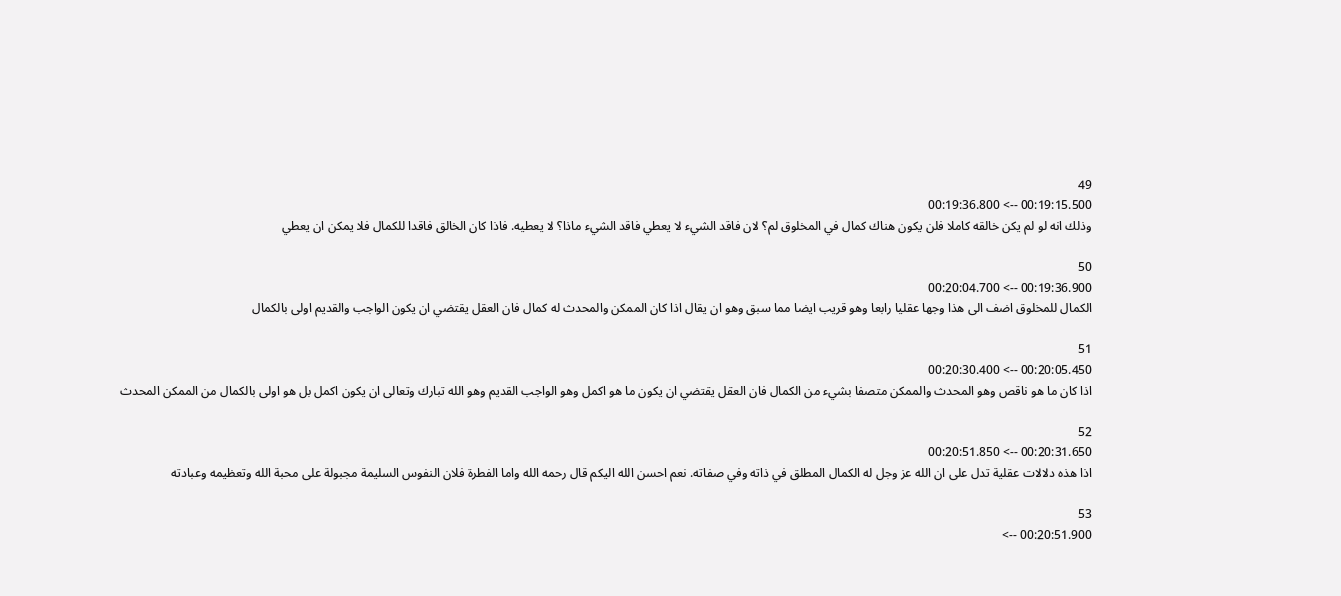49
00:19:15.500 --> 00:19:36.800
وذلك انه لو لم يكن خالقه كاملا فلن يكون هناك كمال في المخلوق لم؟ لان فاقد الشيء لا يعطي فاقد الشيء ماذا؟ لا يعطيه. فاذا كان الخالق فاقدا للكمال فلا يمكن ان يعطي

50
00:19:36.900 --> 00:20:04.700
الكمال للمخلوق اضف الى هذا وجها عقليا رابعا وهو قريب ايضا مما سبق وهو ان يقال اذا كان الممكن والمحدث له كمال فان العقل يقتضي ان يكون الواجب والقديم اولى بالكمال

51
00:20:05.450 --> 00:20:30.400
اذا كان ما هو ناقص وهو المحدث والممكن متصفا بشيء من الكمال فان العقل يقتضي ان يكون ما هو اكمل وهو الواجب القديم وهو الله تبارك وتعالى ان يكون اكمل بل هو اولى بالكمال من الممكن المحدث

52
00:20:31.650 --> 00:20:51.850
اذا هذه دلالات عقلية تدل على ان الله عز وجل له الكمال المطلق في ذاته وفي صفاته. نعم احسن الله اليكم قال رحمه الله واما الفطرة فلان النفوس السليمة مجبولة على محبة الله وتعظيمه وعبادته

53
00:20:51.900 -->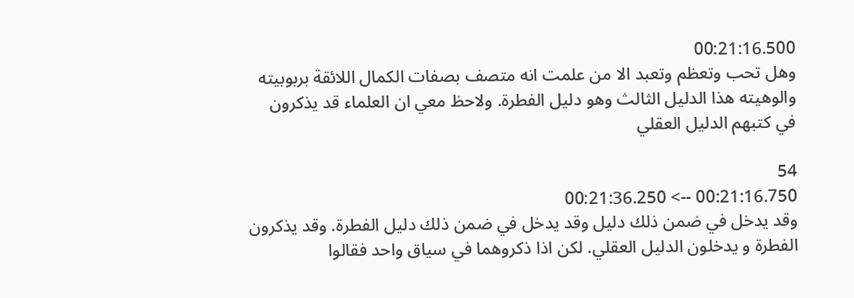00:21:16.500
وهل تحب وتعظم وتعبد الا من علمت انه متصف بصفات الكمال اللائقة بربوبيته والوهيته هذا الدليل الثالث وهو دليل الفطرة. ولاحظ معي ان العلماء قد يذكرون في كتبهم الدليل العقلي

54
00:21:16.750 --> 00:21:36.250
وقد يدخل في ضمن ذلك دليل وقد يدخل في ضمن ذلك دليل الفطرة. وقد يذكرون الفطرة و يدخلون الدليل العقلي. لكن اذا ذكروهما في سياق واحد فقالوا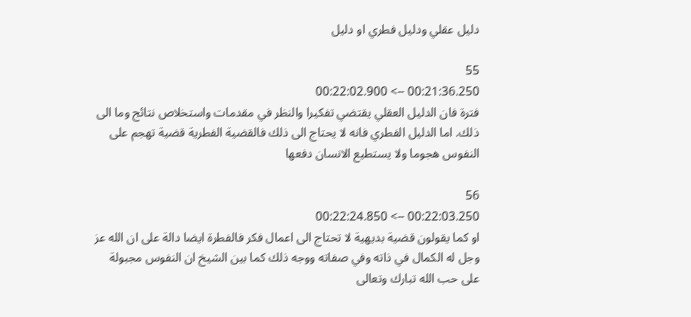دليل عقلي ودليل فطري او دليل

55
00:21:36.250 --> 00:22:02.900
فترة فان الدليل العقلي يقتضي تفكيرا والنظر في مقدمات واستخلاص نتائج وما الى ذلك. اما الدليل الفطري فانه لا يحتاج الى ذلك فالقضية الفطرية قضية تهجم على النفوس هجوما ولا يستطيع الانسان دفعها

56
00:22:03.250 --> 00:22:24.850
او كما يقولون قضية بديهية لا تحتاج الى اعمال فكر فالفطرة ايضا دالة على ان الله عز وجل له الكمال في ذاته وفي صفاته ووجه ذلك كما بين الشيخ ان النفوس مجبولة على حب الله تبارك وتعالى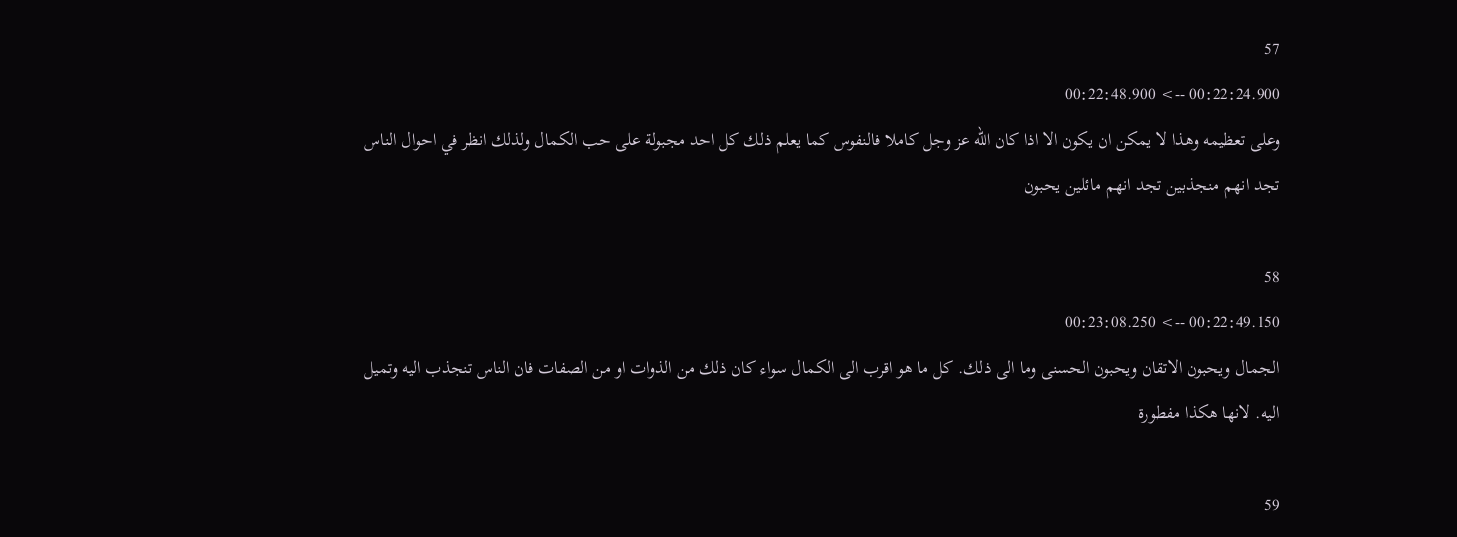57
00:22:24.900 --> 00:22:48.900
وعلى تعظيمه وهذا لا يمكن ان يكون الا اذا كان الله عز وجل كاملا فالنفوس كما يعلم ذلك كل احد مجبولة على حب الكمال ولذلك انظر في احوال الناس تجد انهم منجذبين تجد انهم مائلين يحبون

58
00:22:49.150 --> 00:23:08.250
الجمال ويحبون الاتقان ويحبون الحسنى وما الى ذلك. كل ما هو اقرب الى الكمال سواء كان ذلك من الذوات او من الصفات فان الناس تنجذب اليه وتميل اليه. لانها هكذا مفطورة

59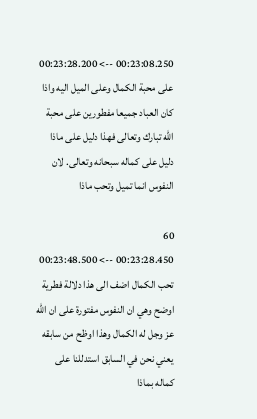00:23:08.250 --> 00:23:28.200
على محبة الكمال وعلى الميل اليه واذا كان العباد جميعا مفطورين على محبة الله تبارك وتعالى فهذا دليل على ماذا دليل على كماله سبحانه وتعالى. لان النفوس انما تميل وتحب ماذا

60
00:23:28.450 --> 00:23:48.500
تحب الكمال اضف الى هذا دلالة فطرية اوضح وهي ان النفوس مفتورة على ان الله عز وجل له الكمال وهذا اوظح من سابقه يعني نحن في السابق استدللنا على كماله بماذا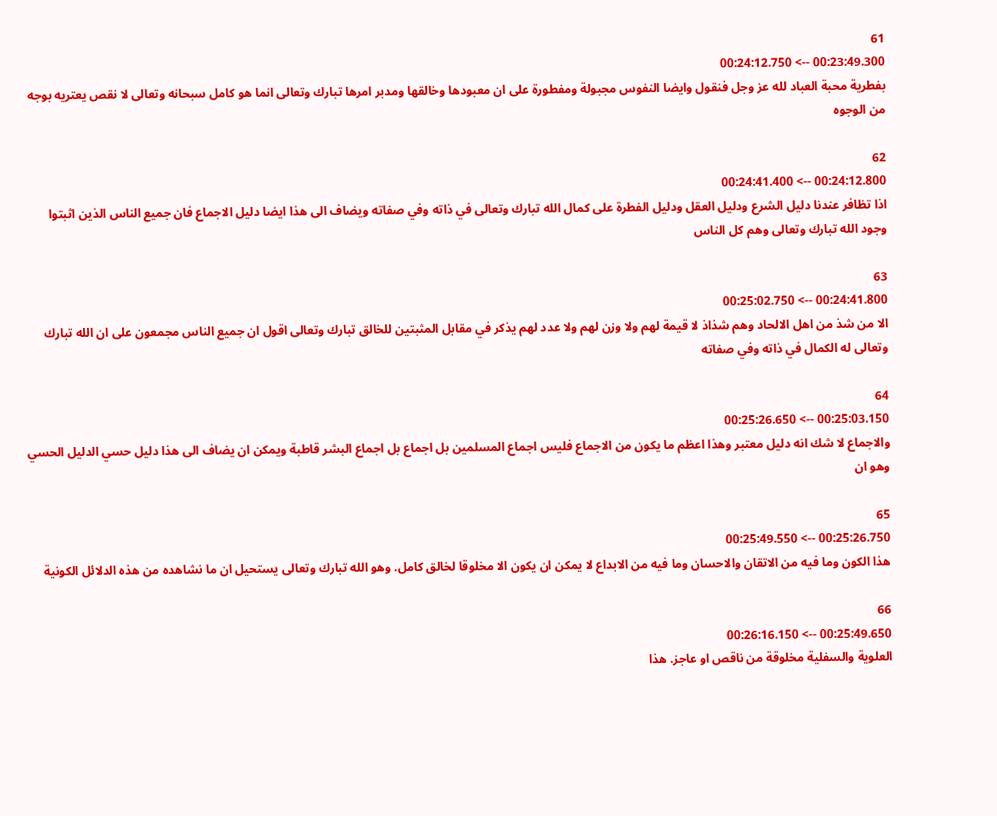61
00:23:49.300 --> 00:24:12.750
بفطرية محبة العباد لله عز وجل فنقول وايضا النفوس مجبولة ومفطورة على ان معبودها وخالقها ومدبر امرها تبارك وتعالى انما هو كامل سبحانه وتعالى لا نقص يعتريه بوجه من الوجوه

62
00:24:12.800 --> 00:24:41.400
اذا تظافر عندنا دليل الشرع ودليل العقل ودليل الفطرة على كمال الله تبارك وتعالى في ذاته وفي صفاته ويضاف الى هذا ايضا دليل الاجماع فان جميع الناس الذين اثبتوا وجود الله تبارك وتعالى وهم كل الناس

63
00:24:41.800 --> 00:25:02.750
الا من شذ من اهل الالحاد وهم شذاذ لا قيمة لهم ولا وزن لهم ولا عدد لهم يذكر في مقابل المثبتين للخالق تبارك وتعالى اقول ان جميع الناس مجمعون على ان الله تبارك وتعالى له الكمال في ذاته وفي صفاته

64
00:25:03.150 --> 00:25:26.650
والاجماع لا شك انه دليل معتبر وهذا اعظم ما يكون من الاجماع فليس اجماع المسلمين بل اجماع بل اجماع البشر قاطبة ويمكن ان يضاف الى هذا دليل حسي الدليل الحسي وهو ان

65
00:25:26.750 --> 00:25:49.550
هذا الكون وما فيه من الاتقان والاحسان وما فيه من الابداع لا يمكن ان يكون الا مخلوقا لخالق كامل. وهو الله تبارك وتعالى يستحيل ان ما نشاهده من هذه الدلائل الكونية

66
00:25:49.650 --> 00:26:16.150
العلوية والسفلية مخلوقة من ناقص او عاجز. هذا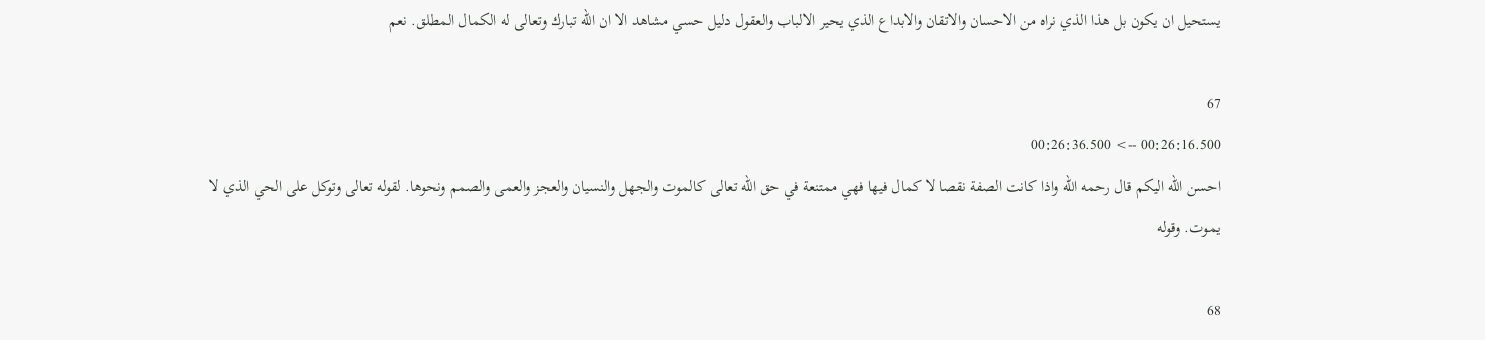يستحيل ان يكون بل هذا الذي نراه من الاحسان والاتقان والابداع الذي يحير الالباب والعقول دليل حسي مشاهد الا ان الله تبارك وتعالى له الكمال المطلق. نعم

67
00:26:16.500 --> 00:26:36.500
احسن الله اليكم قال رحمه الله واذا كانت الصفة نقصا لا كمال فيها فهي ممتنعة في حق الله تعالى كالموت والجهل والنسيان والعجز والعمى والصمم ونحوها. لقوله تعالى وتوكل على الحي الذي لا يموت. وقوله

68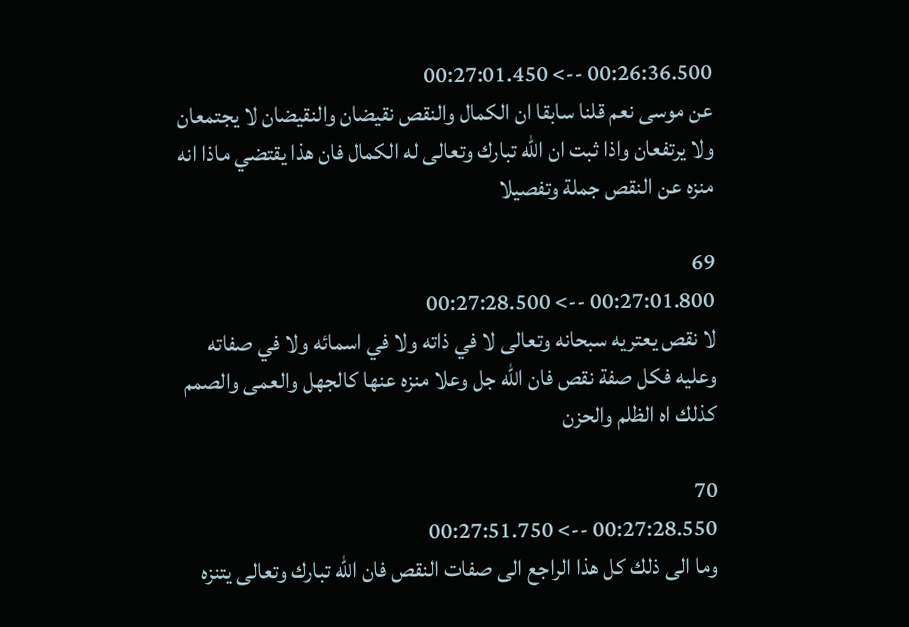00:26:36.500 --> 00:27:01.450
عن موسى نعم قلنا سابقا ان الكمال والنقص نقيضان والنقيضان لا يجتمعان ولا يرتفعان واذا ثبت ان الله تبارك وتعالى له الكمال فان هذا يقتضي ماذا انه منزه عن النقص جملة وتفصيلا

69
00:27:01.800 --> 00:27:28.500
لا نقص يعتريه سبحانه وتعالى لا في ذاته ولا في اسمائه ولا في صفاته وعليه فكل صفة نقص فان الله جل وعلا منزه عنها كالجهل والعمى والصمم  كذلك اه الظلم والحزن

70
00:27:28.550 --> 00:27:51.750
وما الى ذلك كل هذا الراجع الى صفات النقص فان الله تبارك وتعالى يتنزه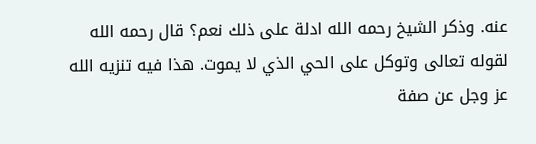عنه. وذكر الشيخ رحمه الله ادلة على ذلك نعم؟ قال رحمه الله لقوله تعالى وتوكل على الحي الذي لا يموت. هذا فيه تنزيه الله عز وجل عن صفة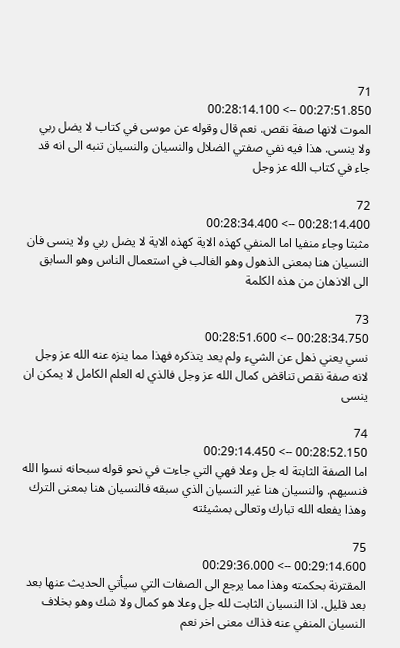71
00:27:51.850 --> 00:28:14.100
الموت لانها صفة نقص. نعم قال وقوله عن موسى في كتاب لا يضل ربي ولا ينسى. هذا فيه نفي صفتي الضلال والنسيان والنسيان تنبه الى انه قد جاء في كتاب الله عز وجل

72
00:28:14.400 --> 00:28:34.400
مثبتا وجاء منفيا اما المنفي كهذه الاية كهذه الاية لا يضل ربي ولا ينسى فان النسيان هنا بمعنى الذهول وهو الغالب في استعمال الناس وهو السابق الى الاذهان من هذه الكلمة

73
00:28:34.750 --> 00:28:51.600
نسي يعني ذهل عن الشيء ولم يعد يتذكره فهذا مما ينزه عنه الله عز وجل لانه صفة نقص تناقض كمال الله عز وجل فالذي له العلم الكامل لا يمكن ان ينسى

74
00:28:52.150 --> 00:29:14.450
اما الصفة الثابتة له جل وعلا فهي التي جاءت في نحو قوله سبحانه نسوا الله فنسيهم. والنسيان هنا غير النسيان الذي سبقه فالنسيان هنا بمعنى الترك وهذا يفعله الله تبارك وتعالى بمشيئته

75
00:29:14.600 --> 00:29:36.000
المقترنة بحكمته وهذا مما يرجع الى الصفات التي سيأتي الحديث عنها بعد بعد قليل. اذا النسيان الثابت لله جل وعلا هو كمال ولا شك وهو بخلاف النسيان المنفي عنه فذاك معنى اخر نعم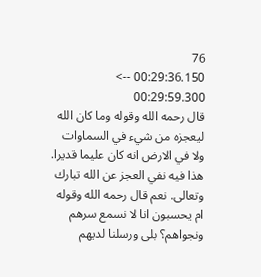76
00:29:36.150 --> 00:29:59.300
قال رحمه الله وقوله وما كان الله ليعجزه من شيء في السماوات ولا في الارض انه كان عليما قديرا. هذا فيه نفي العجز عن الله تبارك وتعالى. نعم قال رحمه الله وقوله ام يحسبون انا لا نسمع سرهم ونجواهم؟ بلى ورسلنا لديهم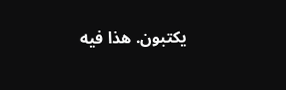يكتبون. هذا فيه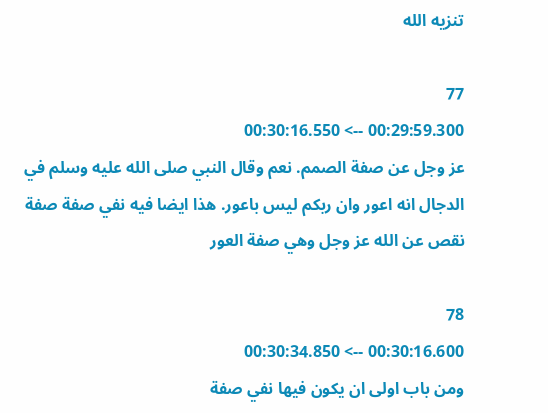تنزيه الله

77
00:29:59.300 --> 00:30:16.550
عز وجل عن صفة الصمم. نعم وقال النبي صلى الله عليه وسلم في الدجال انه اعور وان ربكم ليس باعور. هذا ايضا فيه نفي صفة صفة نقص عن الله عز وجل وهي صفة العور

78
00:30:16.600 --> 00:30:34.850
ومن باب اولى ان يكون فيها نفي صفة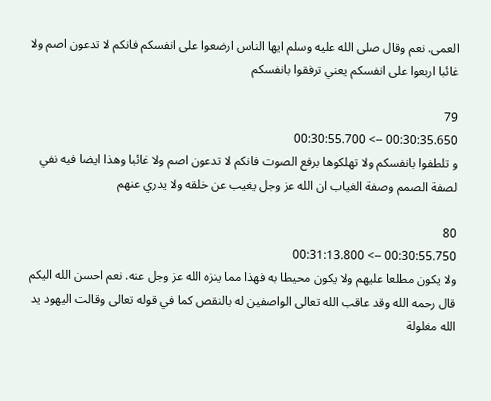العمى. نعم وقال صلى الله عليه وسلم ايها الناس ارضعوا على انفسكم فانكم لا تدعون اصم ولا غائبا اربعوا على انفسكم يعني ترفقوا بانفسكم

79
00:30:35.650 --> 00:30:55.700
و تلطفوا بانفسكم ولا تهلكوها برفع الصوت فانكم لا تدعون اصم ولا غائبا وهذا ايضا فيه نفي لصفة الصمم وصفة الغياب ان الله عز وجل يغيب عن خلقه ولا يدري عنهم

80
00:30:55.750 --> 00:31:13.800
ولا يكون مطلعا عليهم ولا يكون محيطا به فهذا مما ينزه الله عز وجل عنه. نعم احسن الله اليكم قال رحمه الله وقد عاقب الله تعالى الواصفين له بالنقص كما في قوله تعالى وقالت اليهود يد الله مغلولة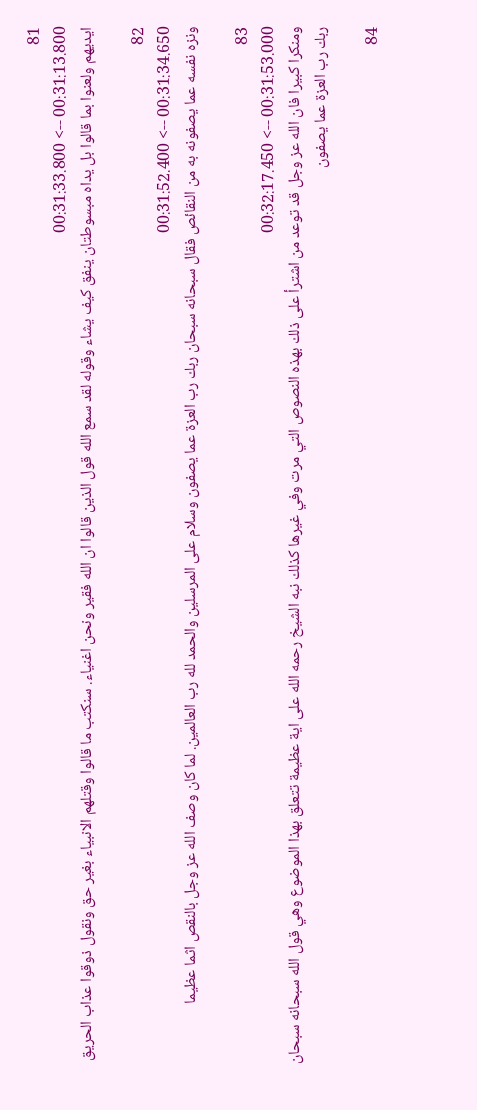81
00:31:13.800 --> 00:31:33.800
ايديهم ولعنوا بما قالوا بل يداه مبسوطتان ينفق كيف يشاء وقوله لقد سمع الله قول الذين قالوا ان الله فقير ونحن اغنياء. سنكتب ما قالوا وقتلهم الانبياء بغير حق ونقول ذوقوا عذاب الحريق

82
00:31:34.650 --> 00:31:52.400
ونزه نفسه عما يصفونه به من النقائص فقال سبحانه سبحان ربك رب العزة عما يصفون وسلام على المرسلين والحمد لله رب العالمين. لما كان وصف الله عز وجل بالنقص اثما عظيما

83
00:31:53.000 --> 00:32:17.450
ومنكرا كبيرا فان الله عز وجل قد توعد من اشترأ على ذلك بهذه النصوص التي مرت وفي غيرها كذلك نبه الشيخ رحمه الله على اية عظيمة تتعلق بهذا الموضوع وهي قول الله سبحانه سبحان ربك رب العزة عما يصفون

84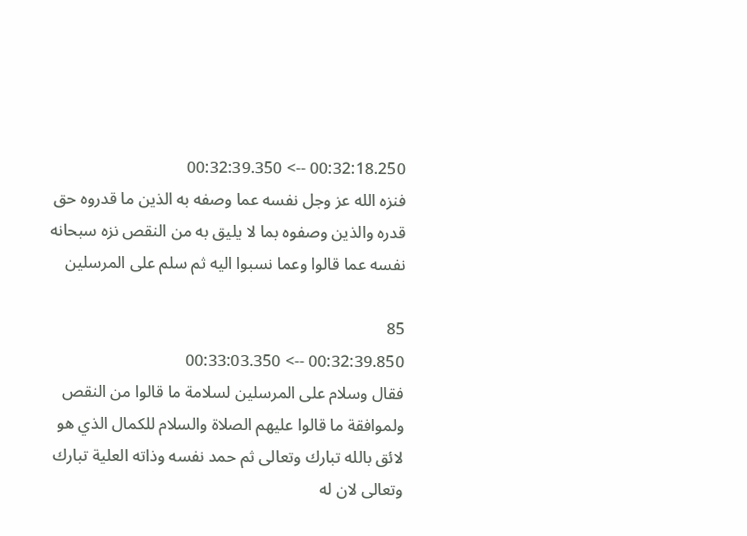00:32:18.250 --> 00:32:39.350
فنزه الله عز وجل نفسه عما وصفه به الذين ما قدروه حق قدره والذين وصفوه بما لا يليق به من النقص نزه سبحانه نفسه عما قالوا وعما نسبوا اليه ثم سلم على المرسلين

85
00:32:39.850 --> 00:33:03.350
فقال وسلام على المرسلين لسلامة ما قالوا من النقص ولموافقة ما قالوا عليهم الصلاة والسلام للكمال الذي هو لائق بالله تبارك وتعالى ثم حمد نفسه وذاته العلية تبارك وتعالى لان له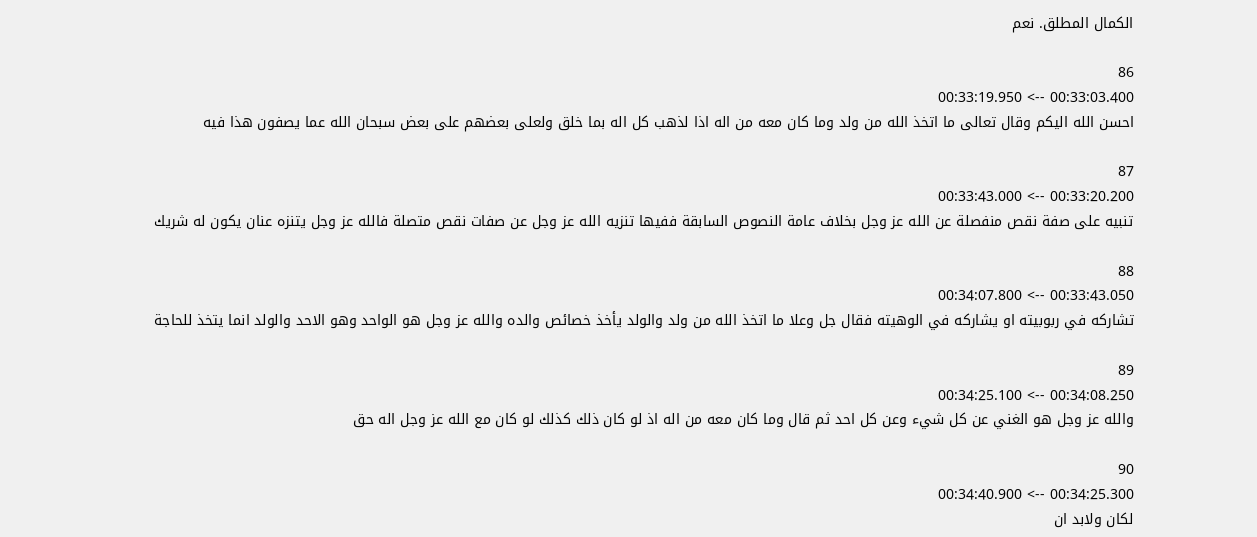الكمال المطلق. نعم

86
00:33:03.400 --> 00:33:19.950
احسن الله اليكم وقال تعالى ما اتخذ الله من ولد وما كان معه من اله اذا لذهب كل اله بما خلق ولعلى بعضهم على بعض سبحان الله عما يصفون هذا فيه

87
00:33:20.200 --> 00:33:43.000
تنبيه على صفة نقص منفصلة عن الله عز وجل بخلاف عامة النصوص السابقة ففيها تنزيه الله عز وجل عن صفات نقص متصلة فالله عز وجل يتنزه عنان يكون له شريك

88
00:33:43.050 --> 00:34:07.800
تشاركه في ربوبيته او يشاركه في الوهيته فقال جل وعلا ما اتخذ الله من ولد والولد يأخذ خصائص والده والله عز وجل هو الواحد وهو الاحد والولد انما يتخذ للحاجة

89
00:34:08.250 --> 00:34:25.100
والله عز وجل هو الغني عن كل شيء وعن كل احد ثم قال وما كان معه من اله اذ لو كان ذلك كذلك لو كان مع الله عز وجل اله حق

90
00:34:25.300 --> 00:34:40.900
لكان ولابد ان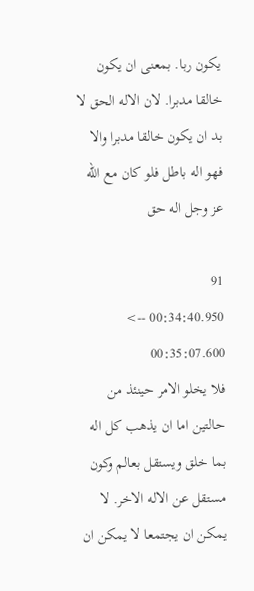يكون ربا. بمعنى ان يكون خالقا مدبرا. لان الاله الحق لا بد ان يكون خالقا مدبرا والا فهو اله باطل فلو كان مع الله عز وجل اله حق

91
00:34:40.950 --> 00:35:07.600
فلا يخلو الامر حينئذ من حالتين اما ان يذهب كل اله بما خلق ويستقل بعالم وكون مستقل عن الاله الاخر. لا يمكن ان يجتمعا لا يمكن ان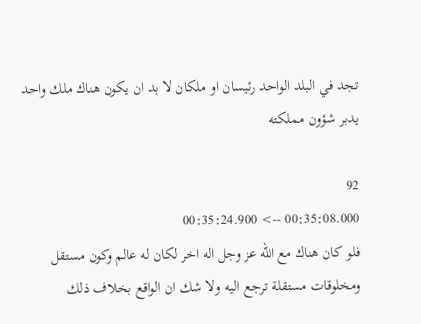تجد في البلد الواحد رئيسان او ملكان لا بد ان يكون هناك ملك واحد يدبر شؤون مملكته

92
00:35:08.000 --> 00:35:24.900
فلو كان هناك مع الله عز وجل اله اخر لكان له عالم وكون مستقل ومخلوقات مستقلة ترجع اليه ولا شك ان الواقع بخلاف ذلك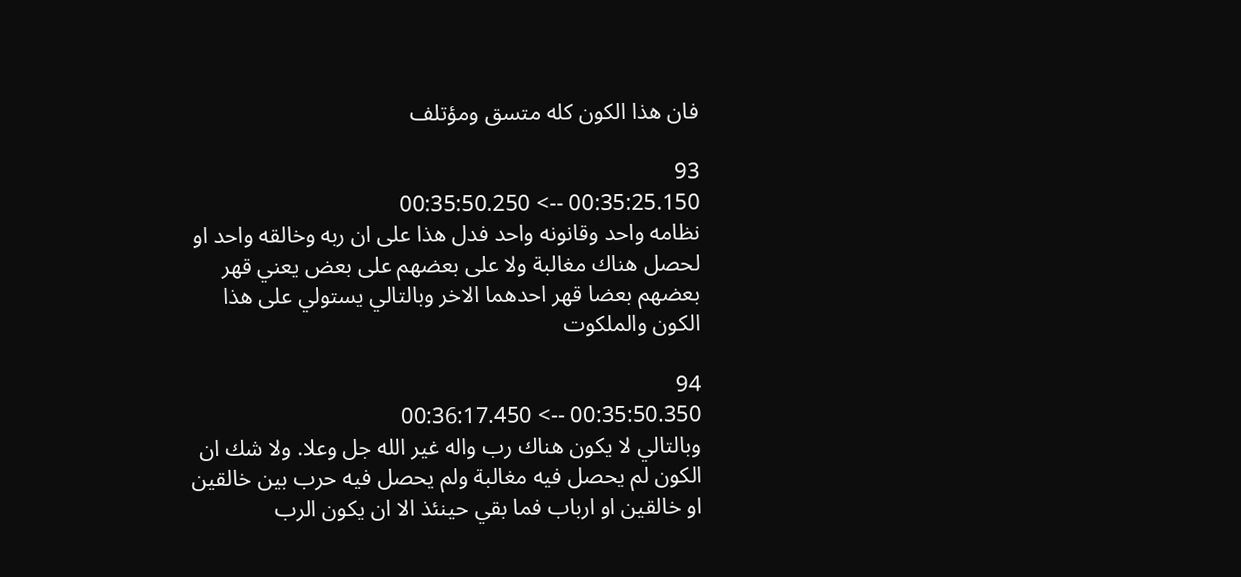فان هذا الكون كله متسق ومؤتلف

93
00:35:25.150 --> 00:35:50.250
نظامه واحد وقانونه واحد فدل هذا على ان ربه وخالقه واحد او لحصل هناك مغالبة ولا على بعضهم على بعض يعني قهر بعضهم بعضا قهر احدهما الاخر وبالتالي يستولي على هذا الكون والملكوت

94
00:35:50.350 --> 00:36:17.450
وبالتالي لا يكون هناك رب واله غير الله جل وعلا. ولا شك ان الكون لم يحصل فيه مغالبة ولم يحصل فيه حرب بين خالقين او خالقين او ارباب فما بقي حينئذ الا ان يكون الرب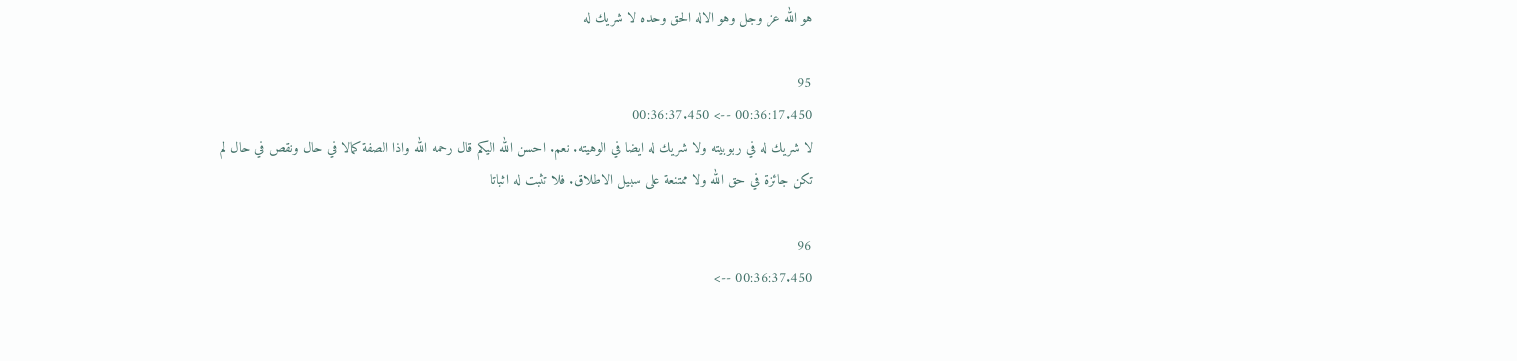هو الله عز وجل وهو الاله الحق وحده لا شريك له

95
00:36:17.450 --> 00:36:37.450
لا شريك له في ربوبيته ولا شريك له ايضا في الوهيته. نعم. احسن الله اليكم قال رحمه الله واذا الصفة كمالا في حال ونقص في حال لم تكن جائزة في حق الله ولا ممتنعة على سبيل الاطلاق. فلا تثبت له اثباتا

96
00:36:37.450 -->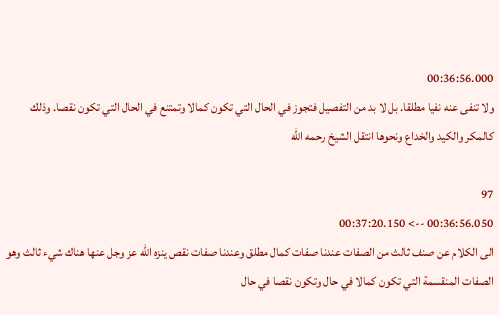00:36:56.000
ولا تنفى عنه نفيا مطلقا. بل لا بد من التفصيل فتجوز في الحال التي تكون كمالا وتمتنع في الحال التي تكون نقصا. وذلك كالمكر والكيد والخداع ونحوها انتقل الشيخ رحمه الله

97
00:36:56.050 --> 00:37:20.150
الى الكلام عن صنف ثالث من الصفات عندنا صفات كمال مطلق وعندنا صفات نقص ينزه الله عز وجل عنها هناك شيء ثالث وهو الصفات المنقسمة التي تكون كمالا في حال وتكون نقصا في حال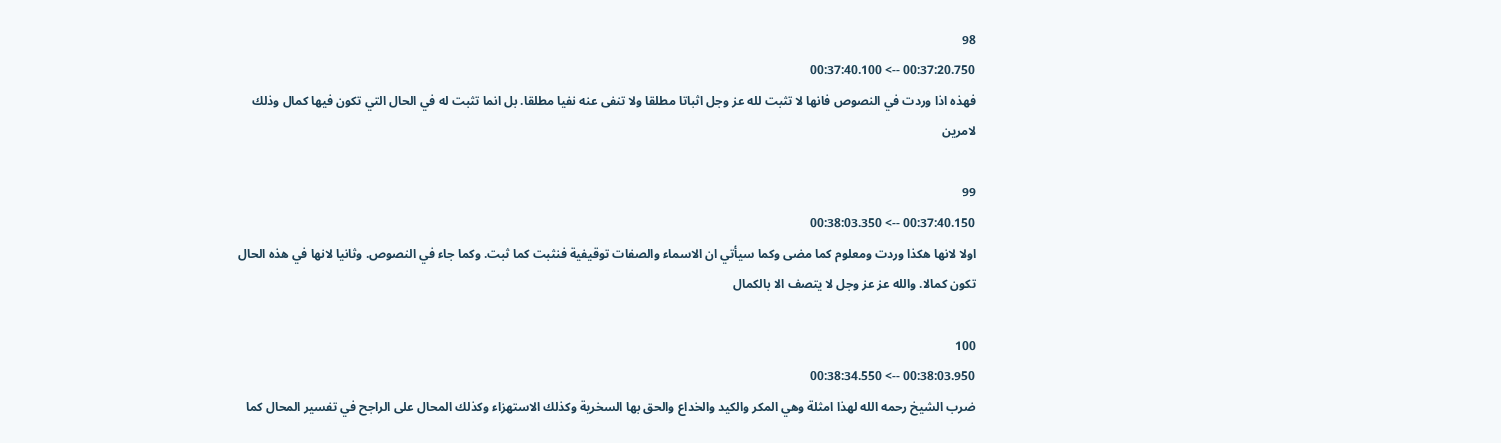98
00:37:20.750 --> 00:37:40.100
فهذه اذا وردت في النصوص فانها لا تثبت لله عز وجل اثباتا مطلقا ولا تنفى عنه نفيا مطلقا. بل انما تثبت له في الحال التي تكون فيها كمال وذلك لامرين

99
00:37:40.150 --> 00:38:03.350
اولا لانها هكذا وردت ومعلوم كما مضى وكما سيأتي ان الاسماء والصفات توقيفية فنثبت كما ثبت. وكما جاء في النصوص. وثانيا لانها في هذه الحال تكون كمالا. والله عز عز وجل لا يتصف الا بالكمال

100
00:38:03.950 --> 00:38:34.550
ضرب الشيخ رحمه الله لهذا امثلة وهي المكر والكيد والخداع والحق بها السخرية وكذلك الاستهزاء وكذلك المحال على الراجح في تفسير المحال كما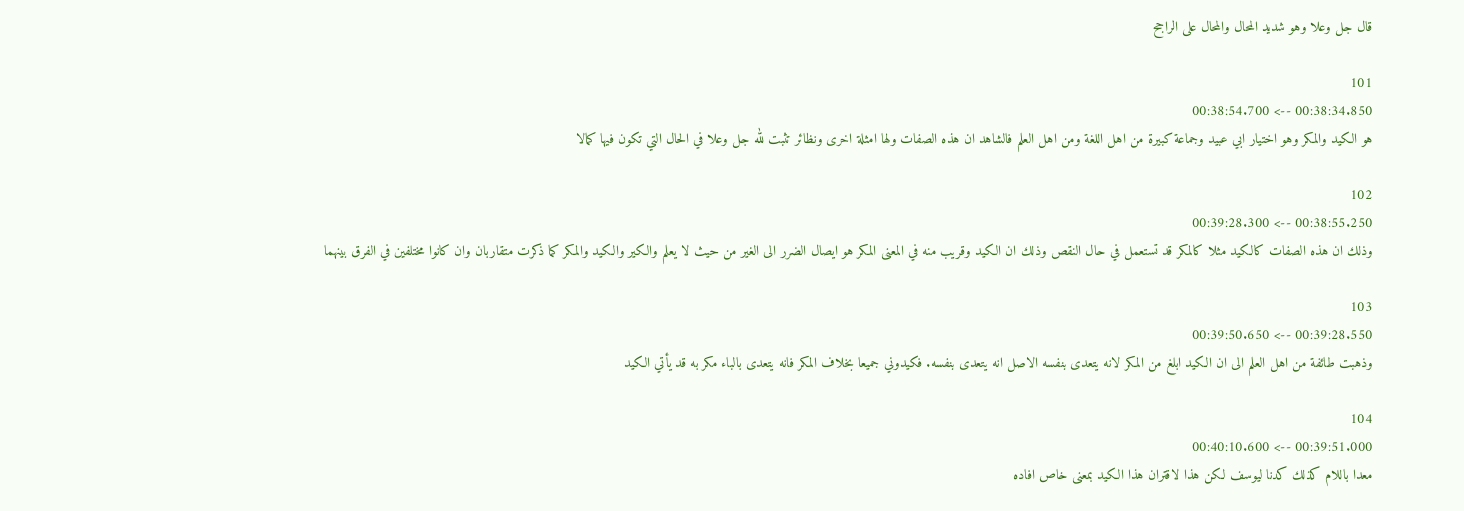قال جل وعلا وهو شديد المحال والمحال على الراجح

101
00:38:34.850 --> 00:38:54.700
هو الكيد والمكر وهو اختيار ابي عبيد وجماعة كبيرة من اهل اللغة ومن اهل العلم فالشاهد ان هذه الصفات ولها امثلة اخرى ونظائر تثبت لله جل وعلا في الحال التي تكون فيها كمالا

102
00:38:55.250 --> 00:39:28.300
وذلك ان هذه الصفات كالكيد مثلا كالمكر قد تستعمل في حال النقص وذلك ان الكيد وقريب منه في المعنى المكر هو ايصال الضرر الى الغير من حيث لا يعلم والكير والكيد والمكر كما ذكرت متقاربان وان كانوا مختلفين في الفرق بينهما

103
00:39:28.550 --> 00:39:50.650
وذهبت طائفة من اهل العلم الى ان الكيد ابلغ من المكر لانه يتعدى بنفسه الاصل انه يتعدى بنفسه. فكيدوني جميعا بخلاف المكر فانه يتعدى بالباء مكر به قد يأتي الكيد

104
00:39:51.000 --> 00:40:10.600
معدا باللام كذلك كدنا ليوسف لكن هذا لاقتران هذا الكيد بمعنى خاص افاده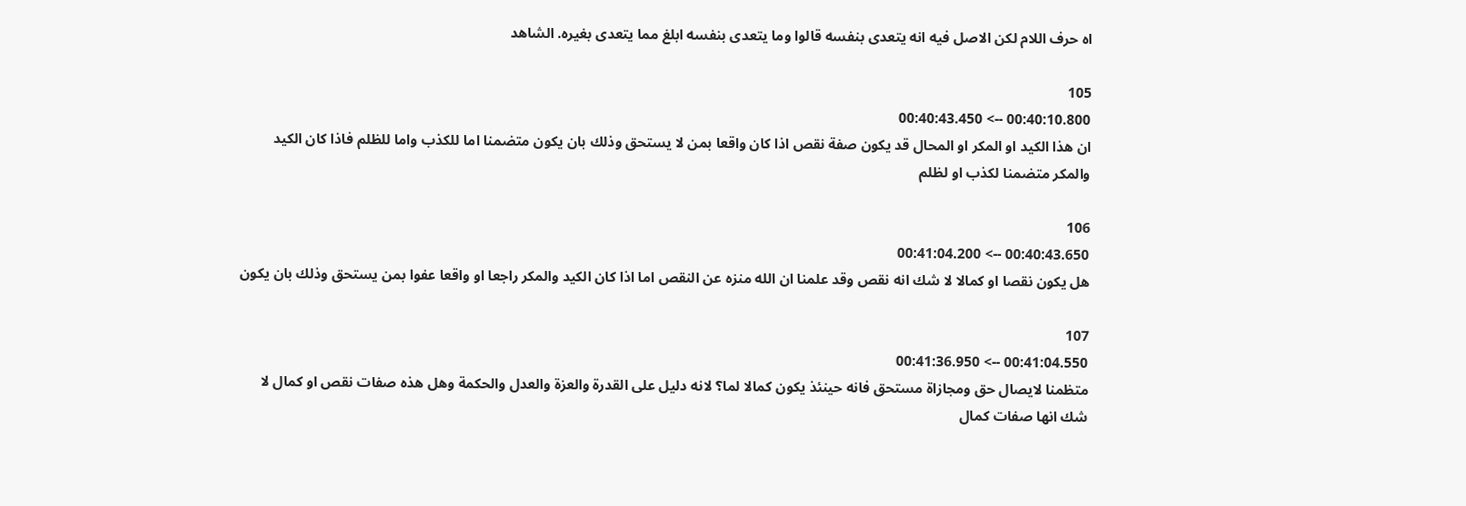اه حرف اللام لكن الاصل فيه انه يتعدى بنفسه قالوا وما يتعدى بنفسه ابلغ مما يتعدى بغيره. الشاهد

105
00:40:10.800 --> 00:40:43.450
ان هذا الكيد او المكر او المحال قد يكون صفة نقص اذا كان واقعا بمن لا يستحق وذلك بان يكون متضمنا اما للكذب واما للظلم فاذا كان الكيد والمكر متضمنا لكذب او لظلم

106
00:40:43.650 --> 00:41:04.200
هل يكون نقصا او كمالا لا شك انه نقص وقد علمنا ان الله منزه عن النقص اما اذا كان الكيد والمكر راجعا او واقعا عفوا بمن يستحق وذلك بان يكون

107
00:41:04.550 --> 00:41:36.950
متظمنا لايصال حق ومجازاة مستحق فانه حينئذ يكون كمالا لما؟ لانه دليل على القدرة والعزة والعدل والحكمة وهل هذه صفات نقص او كمال لا شك انها صفات كمال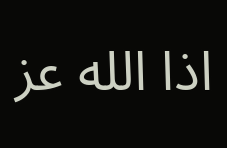اذا الله عز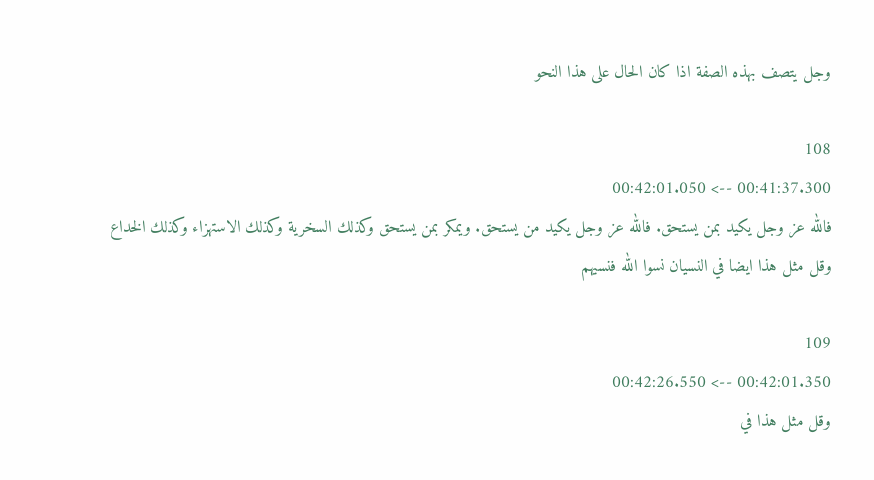وجل يتصف بهذه الصفة اذا كان الحال على هذا النحو

108
00:41:37.300 --> 00:42:01.050
فالله عز وجل يكيد بمن يستحق. فالله عز وجل يكيد من يستحق. ويمكر بمن يستحق وكذلك السخرية وكذلك الاستهزاء وكذلك الخداع وقل مثل هذا ايضا في النسيان نسوا الله فنسيهم

109
00:42:01.350 --> 00:42:26.550
وقل مثل هذا في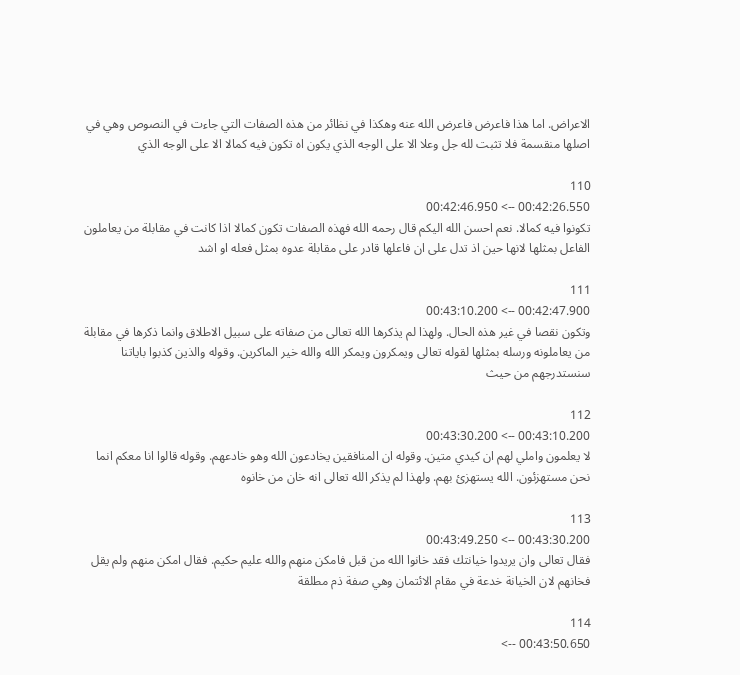الاعراض. اما هذا فاعرض فاعرض الله عنه وهكذا في نظائر من هذه الصفات التي جاءت في النصوص وهي في اصلها منقسمة فلا تثبت لله جل وعلا الا على الوجه الذي يكون اه تكون فيه كمالا الا على الوجه الذي

110
00:42:26.550 --> 00:42:46.950
تكونوا فيه كمالا. نعم احسن الله اليكم قال رحمه الله فهذه الصفات تكون كمالا اذا كانت في مقابلة من يعاملون الفاعل بمثلها لانها حين اذ تدل على ان فاعلها قادر على مقابلة عدوه بمثل فعله او اشد

111
00:42:47.900 --> 00:43:10.200
وتكون نقصا في غير هذه الحال. ولهذا لم يذكرها الله تعالى من صفاته على سبيل الاطلاق وانما ذكرها في مقابلة من يعاملونه ورسله بمثلها لقوله تعالى ويمكرون ويمكر الله والله خير الماكرين. وقوله والذين كذبوا باياتنا سنستدرجهم من حيث

112
00:43:10.200 --> 00:43:30.200
لا يعلمون واملي لهم ان كيدي متين. وقوله ان المنافقين يخادعون الله وهو خادعهم. وقوله قالوا انا معكم انما نحن مستهزئون. الله يستهزئ بهم. ولهذا لم يذكر الله تعالى انه خان من خانوه

113
00:43:30.200 --> 00:43:49.250
فقال تعالى وان يريدوا خيانتك فقد خانوا الله من قبل فامكن منهم والله عليم حكيم. فقال امكن منهم ولم يقل فخانهم لان الخيانة خدعة في مقام الائتمان وهي صفة ذم مطلقة

114
00:43:50.650 -->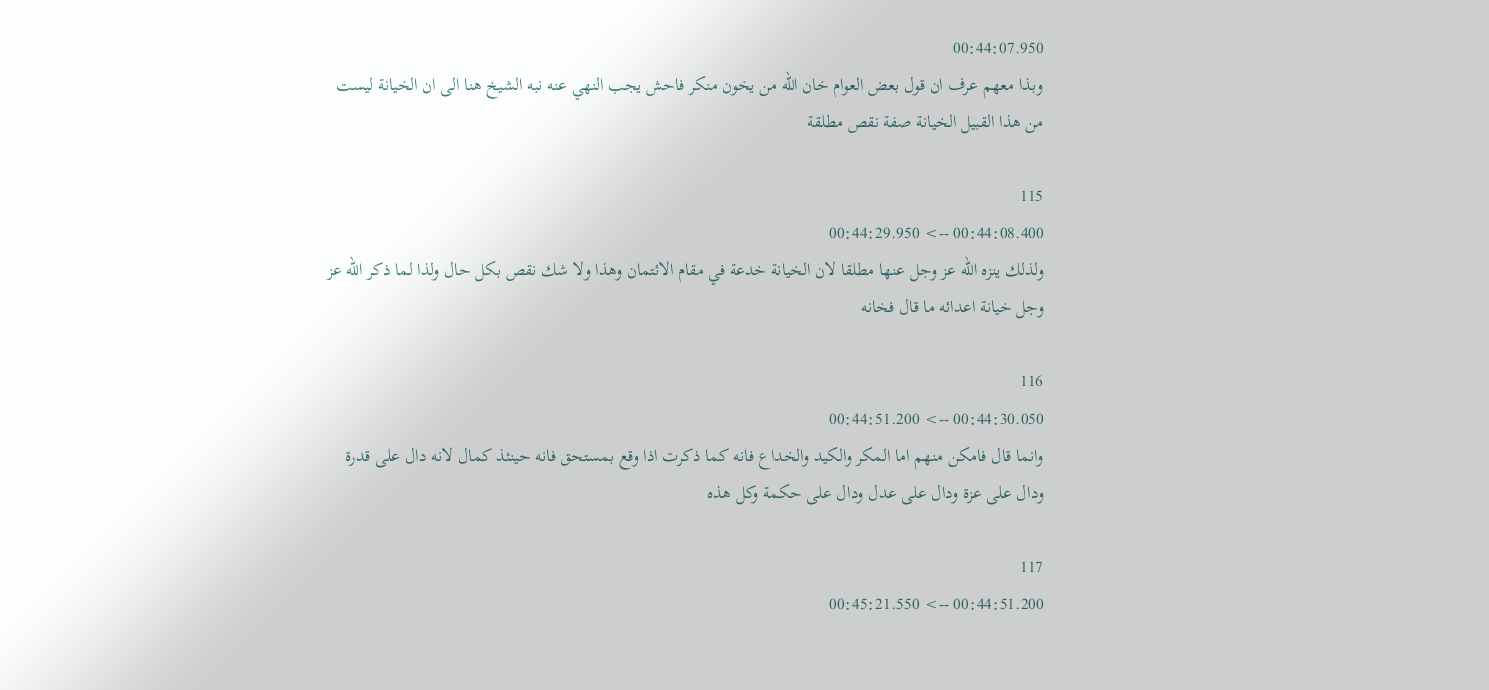00:44:07.950
وبذا معهم عرف ان قول بعض العوام خان الله من يخون منكر فاحش يجب النهي عنه نبه الشيخ هنا الى ان الخيانة ليست من هذا القبيل الخيانة صفة نقص مطلقة

115
00:44:08.400 --> 00:44:29.950
ولذلك ينزه الله عز وجل عنها مطلقا لان الخيانة خدعة في مقام الائتمان وهذا ولا شك نقص بكل حال ولذا لما ذكر الله عز وجل خيانة اعدائه ما قال فخانه

116
00:44:30.050 --> 00:44:51.200
وانما قال فامكن منهم اما المكر والكيد والخداع فانه كما ذكرت اذا وقع بمستحق فانه حينئذ كمال لانه دال على قدرة ودال على عزة ودال على عدل ودال على حكمة وكل هذه

117
00:44:51.200 --> 00:45:21.550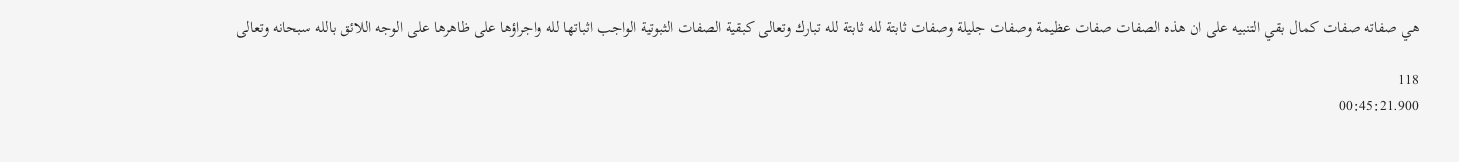هي صفاته صفات كمال بقي التنبيه على ان هذه الصفات صفات عظيمة وصفات جليلة وصفات ثابتة لله ثابتة لله تبارك وتعالى كبقية الصفات الثبوتية الواجب اثباتها لله واجراؤها على ظاهرها على الوجه اللائق بالله سبحانه وتعالى

118
00:45:21.900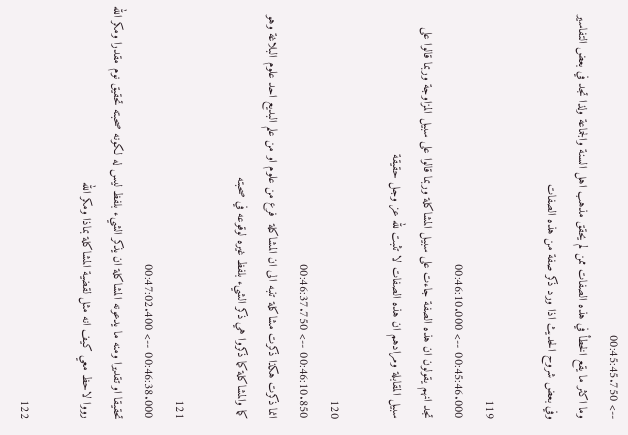--> 00:45:45.750
وما اكثر ما يقع الخطأ في هذه الصفات ممن لم يحقق مذهب اهل السنة والجماعة ولذا تجد في بعض التفاسير وفي بعض شروح الحديث اذا ورد ذكر صفة من هذه الصفات

119
00:45:46.000 --> 00:46:10.000
تجد انهم يقولون ان هذه الصفة جاءت على سبيل المشاكلة وربما قالوا على سبيل المزاوجة وربما قالوا على سبيل المقابلة ومرادهم ان هذه الصفات لا تثبت لله عز وجل حقيقة

120
00:46:10.850 --> 00:46:37.750
انما ذكرت هكذا ذكرت مشاكلة تنبه الى ان المشاكلة  فرع من علوم او من علم البديع احد علوم البلاغة وهو كما والمشاكلة كما ذكروا هي ذكر الشيء بلفظ غيره لوقوعه في صحبته

121
00:46:38.000 --> 00:47:02.400
تحقيقا او تقديرا ومنه ما يدعونه المشاكلة ان يذكر الشيء بلفظ ليس له لكونه صحبته تحقيق نوم مقدرا ومكر الله رووا لاحظ معي كيف انه مثل لقضية المشاكلة بماذا ومكر الله

122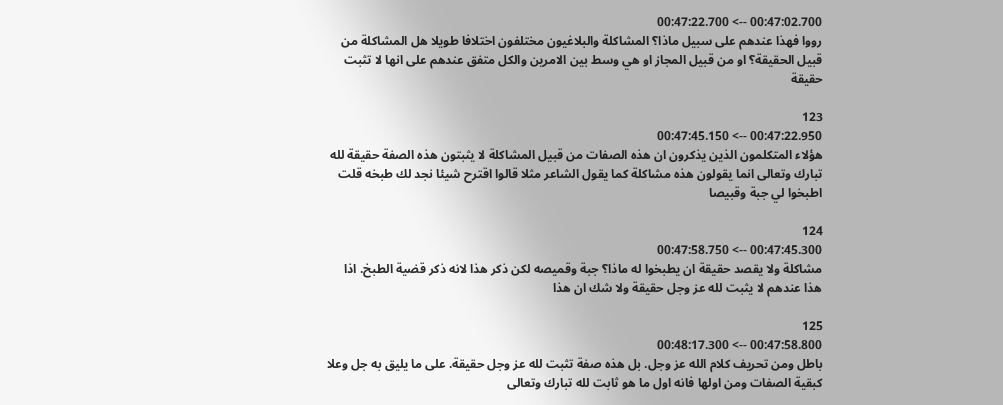00:47:02.700 --> 00:47:22.700
رووا فهذا عندهم على سبيل ماذا؟ المشاكلة والبلاغيون مختلفون اختلافا طويلا هل المشاكلة من قبيل الحقيقة؟ او من قبيل المجاز او هي وسط بين الامرين والكل متفق عندهم على انها لا تثبت حقيقة

123
00:47:22.950 --> 00:47:45.150
هؤلاء المتكلمون الذين يذكرون ان هذه الصفات من قبيل المشاكلة لا يثبتون هذه الصفة حقيقة لله تبارك وتعالى انما يقولون هذه مشاكلة كما يقول الشاعر مثلا قالوا اقترح شيئا نجد لك طبخه قلت اطبخوا لي جبة وقبيصا

124
00:47:45.300 --> 00:47:58.750
مشاكلة ولا يقصد حقيقة ان يطبخوا له ماذا؟ جبة وقميصه لكن ذكر هذا لانه ذكر قضية الطبخ. اذا هذا عندهم لا يثبت لله عز وجل حقيقة ولا شك ان هذا

125
00:47:58.800 --> 00:48:17.300
باطل ومن تحريف كلام الله عز وجل. بل هذه صفة تثبت لله عز وجل حقيقة. على ما يليق به جل وعلا كبقية الصفات ومن اولها فانه اول ما هو ثابت لله تبارك وتعالى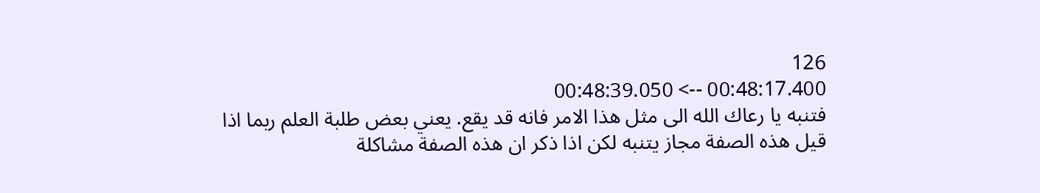126
00:48:17.400 --> 00:48:39.050
فتنبه يا رعاك الله الى مثل هذا الامر فانه قد يقع. يعني بعض طلبة العلم ربما اذا قيل هذه الصفة مجاز يتنبه لكن اذا ذكر ان هذه الصفة مشاكلة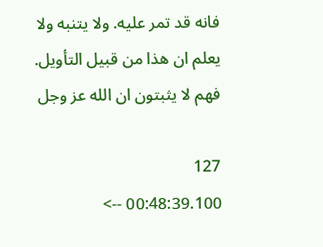فانه قد تمر عليه. ولا يتنبه ولا يعلم ان هذا من قبيل التأويل. فهم لا يثبتون ان الله عز وجل

127
00:48:39.100 -->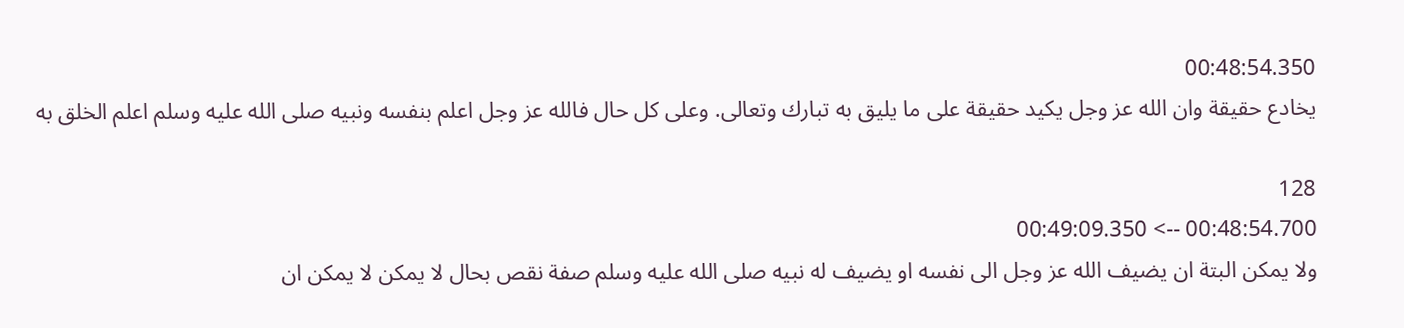00:48:54.350
يخادع حقيقة وان الله عز وجل يكيد حقيقة على ما يليق به تبارك وتعالى. وعلى كل حال فالله عز وجل اعلم بنفسه ونبيه صلى الله عليه وسلم اعلم الخلق به

128
00:48:54.700 --> 00:49:09.350
ولا يمكن البتة ان يضيف الله عز وجل الى نفسه او يضيف له نبيه صلى الله عليه وسلم صفة نقص بحال لا يمكن لا يمكن ان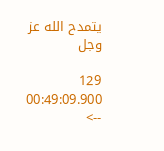يتمدح الله عز وجل

129
00:49:09.900 -->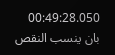00:49:28.050
بان ينسب النقص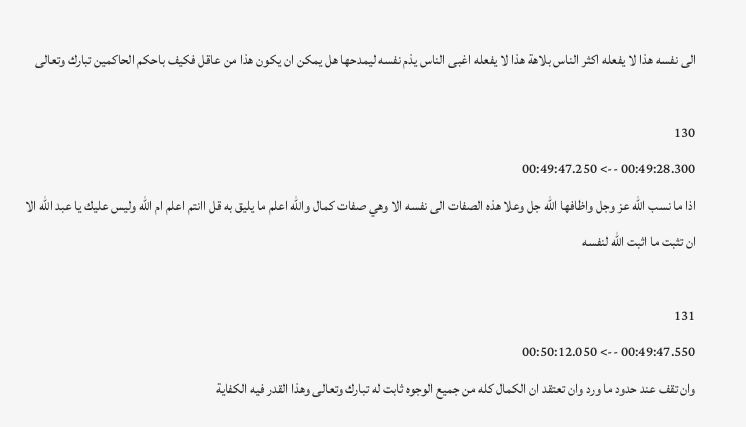الى نفسه هذا لا يفعله اكثر الناس بلاهة هذا لا يفعله اغبى الناس يذم نفسه ليمدحها هل يمكن ان يكون هذا من عاقل فكيف باحكم الحاكمين تبارك وتعالى

130
00:49:28.300 --> 00:49:47.250
اذا ما نسب الله عز وجل واظافها الله جل وعلا هذه الصفات الى نفسه الا وهي صفات كمال والله اعلم ما يليق به قل اانتم اعلم ام الله وليس عليك يا عبد الله الا ان تثبت ما اثبت الله لنفسه

131
00:49:47.550 --> 00:50:12.050
وان تقف عند حدود ما ورد وان تعتقد ان الكمال كله من جميع الوجوه ثابت له تبارك وتعالى وهذا القدر فيه الكفاية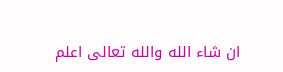ان شاء الله والله تعالى اعلم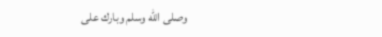وصلى الله وسلم وبارك على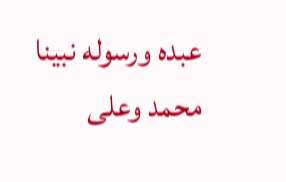عبده ورسوله نبينا محمد وعلى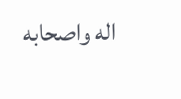اله واصحابه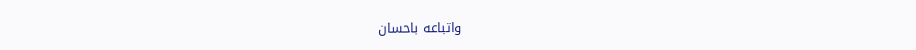واتباعه باحسان